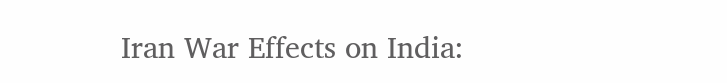Iran War Effects on India: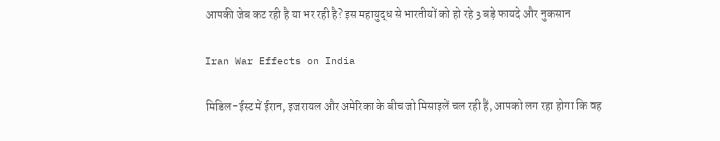आपकी जेब कट रही है या भर रही है? इस महायुद्ध से भारतीयों को हो रहे 3 बड़े फायदे और नुकसान

Iran War Effects on India

मिडिल-ईस्ट में ईरान, इजरायल और अमेरिका के बीच जो मिसाइलें चल रही हैं, आपको लग रहा होगा कि वह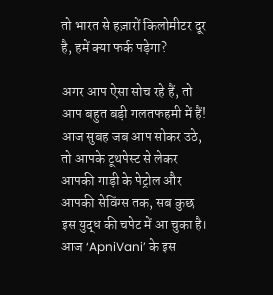तो भारत से हज़ारों किलोमीटर दूर है, हमें क्या फर्क पड़ेगा?

अगर आप ऐसा सोच रहे हैं, तो आप बहुत बड़ी गलतफहमी में हैं! आज सुबह जब आप सोकर उठे, तो आपके टूथपेस्ट से लेकर आपकी गाड़ी के पेट्रोल और आपकी सेविंग्स तक, सब कुछ इस युद्ध की चपेट में आ चुका है। आज ‘ApniVani’ के इस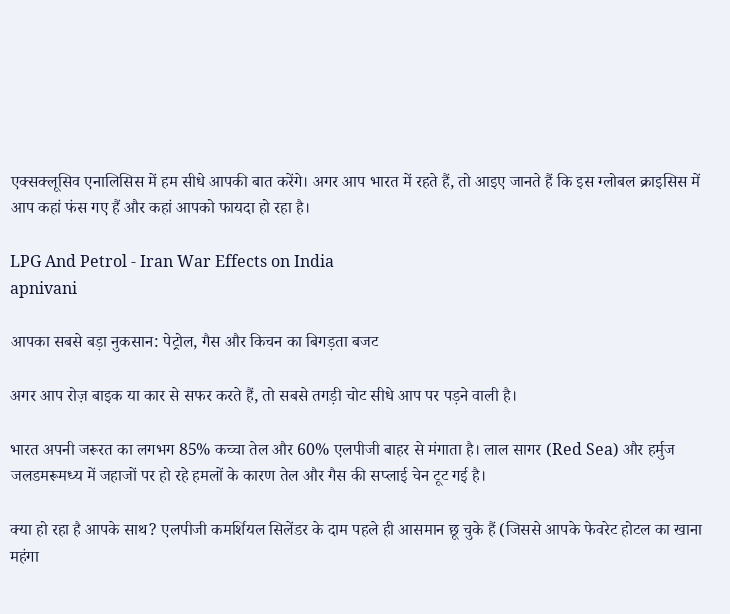एक्सक्लूसिव एनालिसिस में हम सीधे आपकी बात करेंगे। अगर आप भारत में रहते हैं, तो आइए जानते हैं कि इस ग्लोबल क्राइसिस में आप कहां फंस गए हैं और कहां आपको फायदा हो रहा है।

LPG And Petrol - Iran War Effects on India
apnivani

आपका सबसे बड़ा नुकसान: पेट्रोल, गैस और किचन का बिगड़ता बजट

अगर आप रोज़ बाइक या कार से सफर करते हैं, तो सबसे तगड़ी चोट सीधे आप पर पड़ने वाली है।

भारत अपनी जरूरत का लगभग 85% कच्चा तेल और 60% एलपीजी बाहर से मंगाता है। लाल सागर (Red Sea) और हर्मुज जलडमरूमध्य में जहाजों पर हो रहे हमलों के कारण तेल और गैस की सप्लाई चेन टूट गई है।

क्या हो रहा है आपके साथ? एलपीजी कमर्शियल सिलेंडर के दाम पहले ही आसमान छू चुके हैं (जिससे आपके फेवरेट होटल का खाना महंगा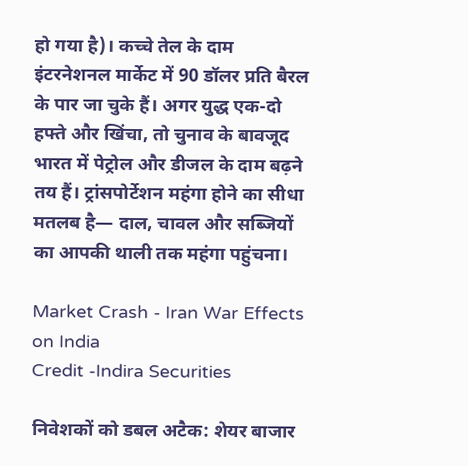हो गया है)। कच्चे तेल के दाम इंटरनेशनल मार्केट में 90 डॉलर प्रति बैरल के पार जा चुके हैं। अगर युद्ध एक-दो हफ्ते और खिंचा, तो चुनाव के बावजूद भारत में पेट्रोल और डीजल के दाम बढ़ने तय हैं। ट्रांसपोर्टेशन महंगा होने का सीधा मतलब है— दाल, चावल और सब्जियों का आपकी थाली तक महंगा पहुंचना।

Market Crash - Iran War Effects on India
Credit -Indira Securities

निवेशकों को डबल अटैक: शेयर बाजार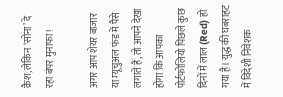क्रैश, लेकिन ‘सोना’ दे रहा बंपर मुनाफा!

अगर आप शेयर बाजार या म्यूचुअल फंड में पैसे लगाते हैं, तो आपने देखा होगा कि आपका पोर्टफोलियो पिछले कुछ दिनों में लाल (Red) हो गया है। युद्ध की घबराहट में विदेशी निवेशक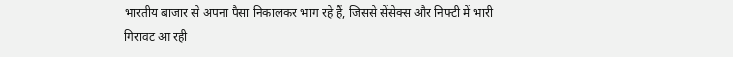भारतीय बाजार से अपना पैसा निकालकर भाग रहे हैं, जिससे सेंसेक्स और निफ्टी में भारी गिरावट आ रही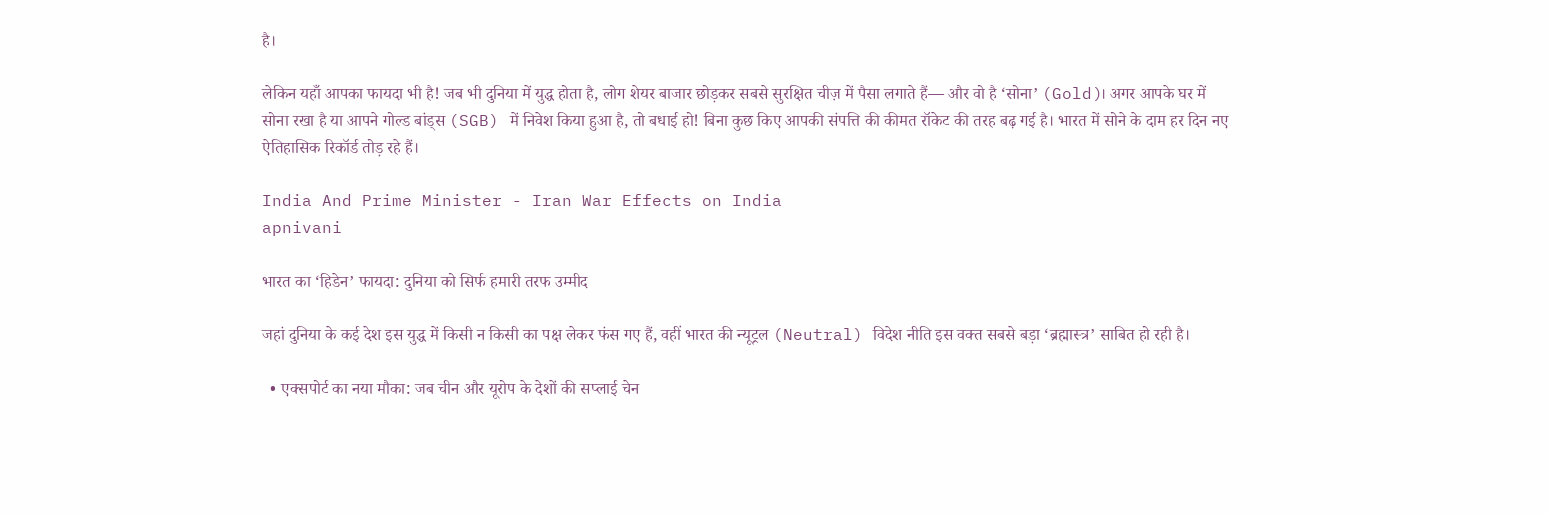है।

लेकिन यहाँ आपका फायदा भी है! जब भी दुनिया में युद्ध होता है, लोग शेयर बाजार छोड़कर सबसे सुरक्षित चीज़ में पैसा लगाते हैं— और वो है ‘सोना’ (Gold)। अगर आपके घर में सोना रखा है या आपने गोल्ड बांड्स (SGB) में निवेश किया हुआ है, तो बधाई हो! बिना कुछ किए आपकी संपत्ति की कीमत रॉकेट की तरह बढ़ गई है। भारत में सोने के दाम हर दिन नए ऐतिहासिक रिकॉर्ड तोड़ रहे हैं।

India And Prime Minister - Iran War Effects on India
apnivani

भारत का ‘हिडेन’ फायदा: दुनिया को सिर्फ हमारी तरफ उम्मीद

जहां दुनिया के कई देश इस युद्ध में किसी न किसी का पक्ष लेकर फंस गए हैं, वहीं भारत की न्यूट्रल (Neutral) विदेश नीति इस वक्त सबसे बड़ा ‘ब्रह्मास्त्र’ साबित हो रही है।

  • एक्सपोर्ट का नया मौका: जब चीन और यूरोप के देशों की सप्लाई चेन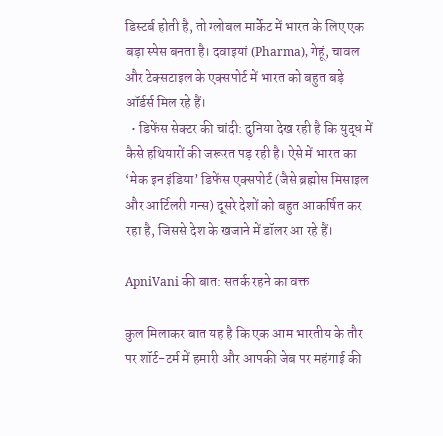डिस्टर्ब होती है, तो ग्लोबल मार्केट में भारत के लिए एक बड़ा स्पेस बनता है। दवाइयां (Pharma), गेहूं, चावल और टेक्सटाइल के एक्सपोर्ट में भारत को बहुत बड़े ऑर्डर्स मिल रहे हैं।
  • डिफेंस सेक्टर की चांदी: दुनिया देख रही है कि युद्ध में कैसे हथियारों की जरूरत पड़ रही है। ऐसे में भारत का ‘मेक इन इंडिया’ डिफेंस एक्सपोर्ट (जैसे ब्रह्मोस मिसाइल और आर्टिलरी गन्स) दूसरे देशों को बहुत आकर्षित कर रहा है, जिससे देश के खजाने में डॉलर आ रहे हैं।

ApniVani की बात: सतर्क रहने का वक्त

कुल मिलाकर बात यह है कि एक आम भारतीय के तौर पर शॉर्ट-टर्म में हमारी और आपकी जेब पर महंगाई की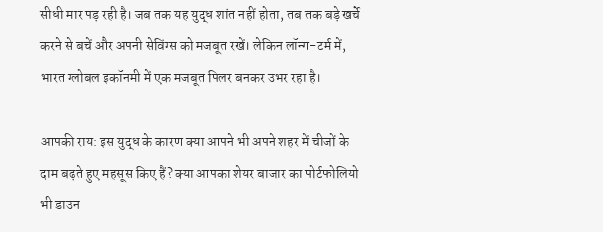सीधी मार पड़ रही है। जब तक यह युद्ध शांत नहीं होता, तब तक बड़े खर्चे करने से बचें और अपनी सेविंग्स को मजबूत रखें। लेकिन लॉन्ग-टर्म में, भारत ग्लोबल इकॉनमी में एक मजबूत पिलर बनकर उभर रहा है।

आपकी राय: इस युद्ध के कारण क्या आपने भी अपने शहर में चीजों के दाम बढ़ते हुए महसूस किए हैं? क्या आपका शेयर बाजार का पोर्टफोलियो भी डाउन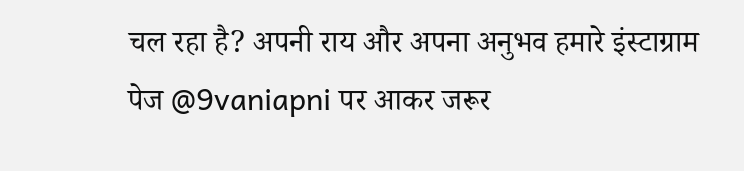चल रहा है? अपनी राय और अपना अनुभव हमारे इंस्टाग्राम पेज @9vaniapni पर आकर जरूर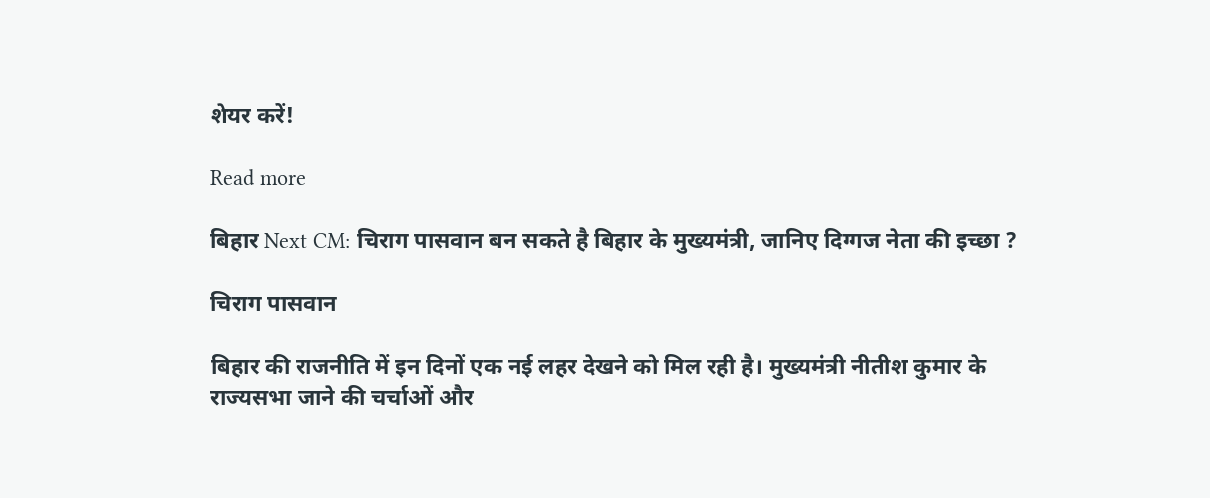शेयर करें!

Read more

बिहार Next CM: चिराग पासवान बन सकते है बिहार के मुख्यमंत्री, जानिए दिग्गज नेता की इच्छा ?

चिराग पासवान

बिहार की राजनीति में इन दिनों एक नई लहर देखने को मिल रही है। मुख्यमंत्री नीतीश कुमार के राज्यसभा जाने की चर्चाओं और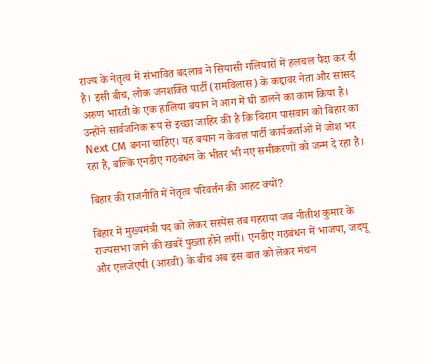राज्य के नेतृत्व में संभावित बदलाव ने सियासी गलियारों में हलचल पैदा कर दी है। इसी बीच, लोक जनशक्ति पार्टी (रामविलास) के कद्दावर नेता और सांसद अरुण भारती के एक हालिया बयान ने आग में घी डालने का काम किया है। उन्होंने सार्वजनिक रूप से इच्छा जाहिर की है कि चिराग पासवान को बिहार का Next CM बनना चाहिए। यह बयान न केवल पार्टी कार्यकर्ताओं में जोश भर रहा है, बल्कि एनडीए गठबंधन के भीतर भी नए समीकरणों को जन्म दे रहा है।

बिहार की राजनीति में नेतृत्व परिवर्तन की आहट क्यों?

बिहार में मुख्यमंत्री पद को लेकर सस्पेंस तब गहराया जब नीतीश कुमार के राज्यसभा जाने की खबरें पुख्ता होने लगीं। एनडीए गठबंधन में भाजपा, जदयू और एलजेएपी (आरवी) के बीच अब इस बात को लेकर मंथन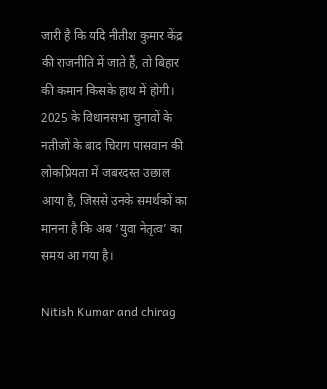जारी है कि यदि नीतीश कुमार केंद्र की राजनीति में जाते हैं, तो बिहार की कमान किसके हाथ में होगी। 2025 के विधानसभा चुनावों के नतीजों के बाद चिराग पासवान की लोकप्रियता में जबरदस्त उछाल आया है, जिससे उनके समर्थकों का मानना है कि अब ‘युवा नेतृत्व’ का समय आ गया है।

Nitish Kumar and chirag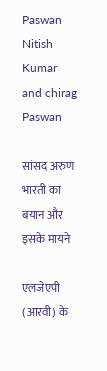Paswan
Nitish Kumar and chirag Paswan

सांसद अरुण भारती का बयान और इसके मायने

एलजेएपी (आरवी) के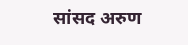सांसद अरुण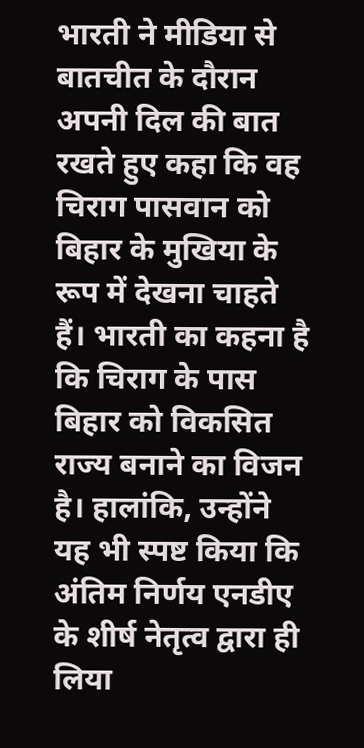भारती ने मीडिया से बातचीत के दौरान अपनी दिल की बात रखते हुए कहा कि वह चिराग पासवान को बिहार के मुखिया के रूप में देखना चाहते हैं। भारती का कहना है कि चिराग के पास बिहार को विकसित राज्य बनाने का विजन है। हालांकि, उन्होंने यह भी स्पष्ट किया कि अंतिम निर्णय एनडीए के शीर्ष नेतृत्व द्वारा ही लिया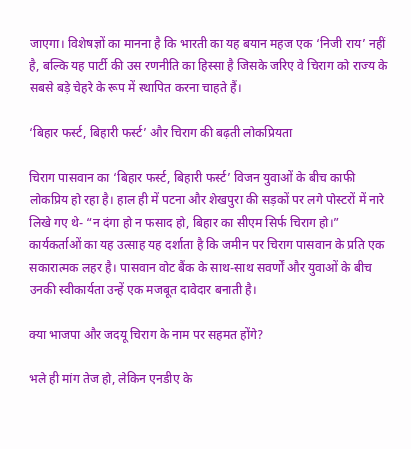जाएगा। विशेषज्ञों का मानना है कि भारती का यह बयान महज एक ‘निजी राय’ नहीं है, बल्कि यह पार्टी की उस रणनीति का हिस्सा है जिसके जरिए वे चिराग को राज्य के सबसे बड़े चेहरे के रूप में स्थापित करना चाहते हैं।

‘बिहार फर्स्ट, बिहारी फर्स्ट’ और चिराग की बढ़ती लोकप्रियता

चिराग पासवान का ‘बिहार फर्स्ट, बिहारी फर्स्ट’ विजन युवाओं के बीच काफी लोकप्रिय हो रहा है। हाल ही में पटना और शेखपुरा की सड़कों पर लगे पोस्टरों में नारे लिखे गए थे- “न दंगा हो न फसाद हो, बिहार का सीएम सिर्फ चिराग हो।” कार्यकर्ताओं का यह उत्साह यह दर्शाता है कि जमीन पर चिराग पासवान के प्रति एक सकारात्मक लहर है। पासवान वोट बैंक के साथ-साथ सवर्णों और युवाओं के बीच उनकी स्वीकार्यता उन्हें एक मजबूत दावेदार बनाती है।

क्या भाजपा और जदयू चिराग के नाम पर सहमत होंगे?

भले ही मांग तेज हो, लेकिन एनडीए के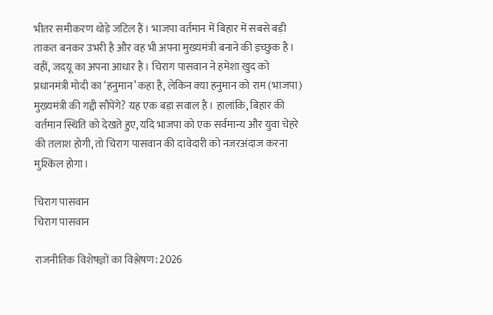भीतर समीकरण थोड़े जटिल हैं। भाजपा वर्तमान में बिहार में सबसे बड़ी ताकत बनकर उभरी है और वह भी अपना मुख्यमंत्री बनाने की इच्छुक है। वहीं, जदयू का अपना आधार है। चिराग पासवान ने हमेशा खुद को प्रधानमंत्री मोदी का ‘हनुमान’ कहा है, लेकिन क्या हनुमान को राम (भाजपा) मुख्यमंत्री की गद्दी सौंपेंगे? यह एक बड़ा सवाल है। हालांकि, बिहार की वर्तमान स्थिति को देखते हुए, यदि भाजपा को एक सर्वमान्य और युवा चेहरे की तलाश होगी, तो चिराग पासवान की दावेदारी को नजरअंदाज करना मुश्किल होगा।

चिराग पासवान
चिराग पासवान

राजनीतिक विशेषज्ञों का विश्लेषण: 2026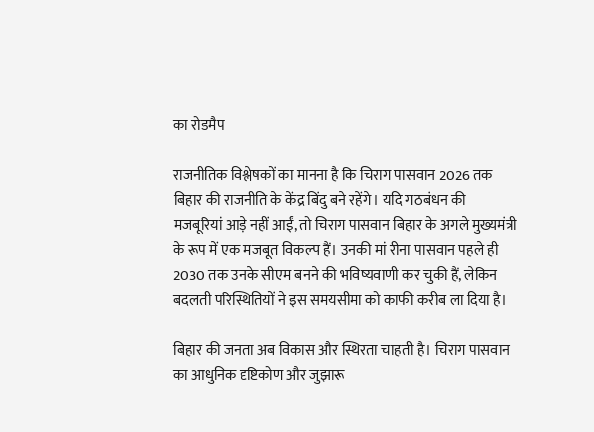का रोडमैप

राजनीतिक विश्लेषकों का मानना है कि चिराग पासवान 2026 तक बिहार की राजनीति के केंद्र बिंदु बने रहेंगे। यदि गठबंधन की मजबूरियां आड़े नहीं आईं, तो चिराग पासवान बिहार के अगले मुख्यमंत्री के रूप में एक मजबूत विकल्प हैं। उनकी मां रीना पासवान पहले ही 2030 तक उनके सीएम बनने की भविष्यवाणी कर चुकी हैं, लेकिन बदलती परिस्थितियों ने इस समयसीमा को काफी करीब ला दिया है।

बिहार की जनता अब विकास और स्थिरता चाहती है। चिराग पासवान का आधुनिक दृष्टिकोण और जुझारू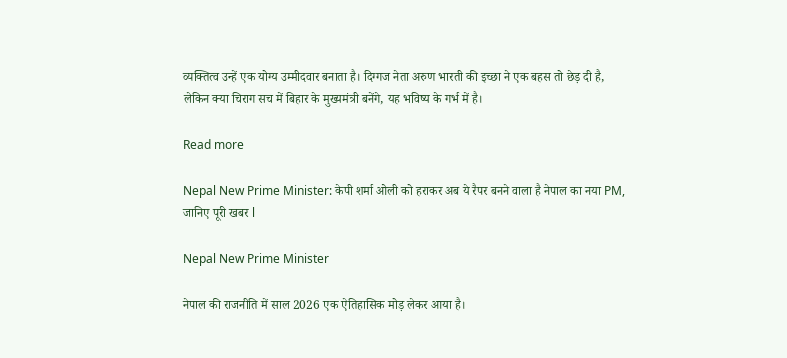व्यक्तित्व उन्हें एक योग्य उम्मीदवार बनाता है। दिग्गज नेता अरुण भारती की इच्छा ने एक बहस तो छेड़ दी है, लेकिन क्या चिराग सच में बिहार के मुख्यमंत्री बनेंगे, यह भविष्य के गर्भ में है।

Read more

Nepal New Prime Minister: केपी शर्मा ओली को हराकर अब ये रैपर बनने वाला है नेपाल का नया PM, जानिए पूरी खबर l

Nepal New Prime Minister

नेपाल की राजनीति में साल 2026 एक ऐतिहासिक मोड़ लेकर आया है।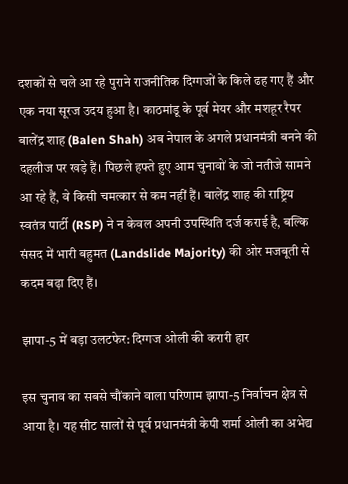दशकों से चले आ रहे पुराने राजनीतिक दिग्गजों के किले ढह गए हैं और एक नया सूरज उदय हुआ है। काठमांडू के पूर्व मेयर और मशहूर रैपर बालेंद्र शाह (Balen Shah) अब नेपाल के अगले प्रधानमंत्री बनने की दहलीज पर खड़े हैं। पिछले हफ्ते हुए आम चुनावों के जो नतीजे सामने आ रहे हैं, वे किसी चमत्कार से कम नहीं हैं। बालेंद्र शाह की राष्ट्रिय स्वतंत्र पार्टी (RSP) ने न केवल अपनी उपस्थिति दर्ज कराई है, बल्कि संसद में भारी बहुमत (Landslide Majority) की ओर मजबूती से कदम बढ़ा दिए हैं।

झापा-5 में बड़ा उलटफेर: दिग्गज ओली की करारी हार

इस चुनाव का सबसे चौंकाने वाला परिणाम झापा-5 निर्वाचन क्षेत्र से आया है। यह सीट सालों से पूर्व प्रधानमंत्री केपी शर्मा ओली का अभेद्य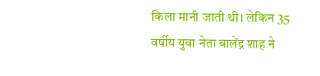किला मानी जाती थी। लेकिन 35 वर्षीय युवा नेता बालेंद्र शाह ने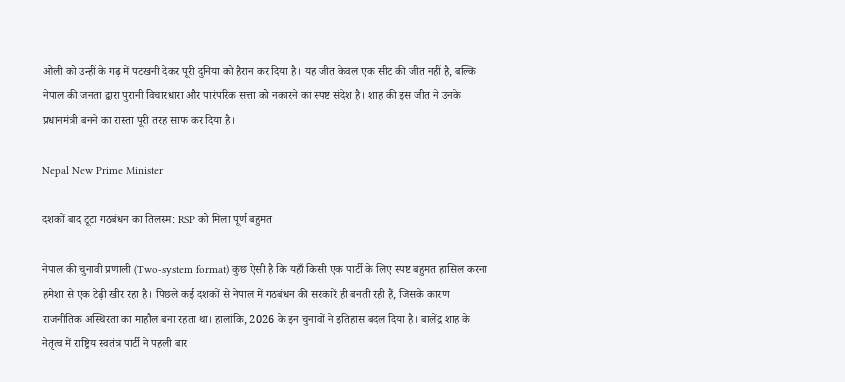ओली को उन्हीं के गढ़ में पटखनी देकर पूरी दुनिया को हैरान कर दिया है। यह जीत केवल एक सीट की जीत नहीं है, बल्कि नेपाल की जनता द्वारा पुरानी विचारधारा और पारंपरिक सत्ता को नकारने का स्पष्ट संदेश है। शाह की इस जीत ने उनके प्रधानमंत्री बनने का रास्ता पूरी तरह साफ कर दिया है।

Nepal New Prime Minister

दशकों बाद टूटा गठबंधन का तिलस्म: RSP को मिला पूर्ण बहुमत

नेपाल की चुनावी प्रणाली (Two-system format) कुछ ऐसी है कि यहाँ किसी एक पार्टी के लिए स्पष्ट बहुमत हासिल करना हमेशा से एक टेढ़ी खीर रहा है। पिछले कई दशकों से नेपाल में गठबंधन की सरकारें ही बनती रही हैं, जिसके कारण राजनीतिक अस्थिरता का माहौल बना रहता था। हालांकि, 2026 के इन चुनावों ने इतिहास बदल दिया है। बालेंद्र शाह के नेतृत्व में राष्ट्रिय स्वतंत्र पार्टी ने पहली बार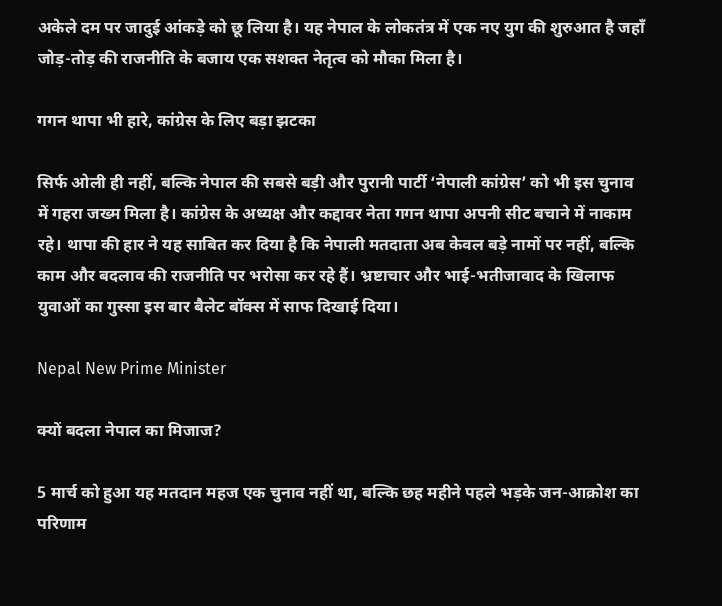अकेले दम पर जादुई आंकड़े को छू लिया है। यह नेपाल के लोकतंत्र में एक नए युग की शुरुआत है जहाँ जोड़-तोड़ की राजनीति के बजाय एक सशक्त नेतृत्व को मौका मिला है।

गगन थापा भी हारे, कांग्रेस के लिए बड़ा झटका

सिर्फ ओली ही नहीं, बल्कि नेपाल की सबसे बड़ी और पुरानी पार्टी ‘नेपाली कांग्रेस’ को भी इस चुनाव में गहरा जख्म मिला है। कांग्रेस के अध्यक्ष और कद्दावर नेता गगन थापा अपनी सीट बचाने में नाकाम रहे। थापा की हार ने यह साबित कर दिया है कि नेपाली मतदाता अब केवल बड़े नामों पर नहीं, बल्कि काम और बदलाव की राजनीति पर भरोसा कर रहे हैं। भ्रष्टाचार और भाई-भतीजावाद के खिलाफ युवाओं का गुस्सा इस बार बैलेट बॉक्स में साफ दिखाई दिया।

Nepal New Prime Minister

क्यों बदला नेपाल का मिजाज?

5 मार्च को हुआ यह मतदान महज एक चुनाव नहीं था, बल्कि छह महीने पहले भड़के जन-आक्रोश का परिणाम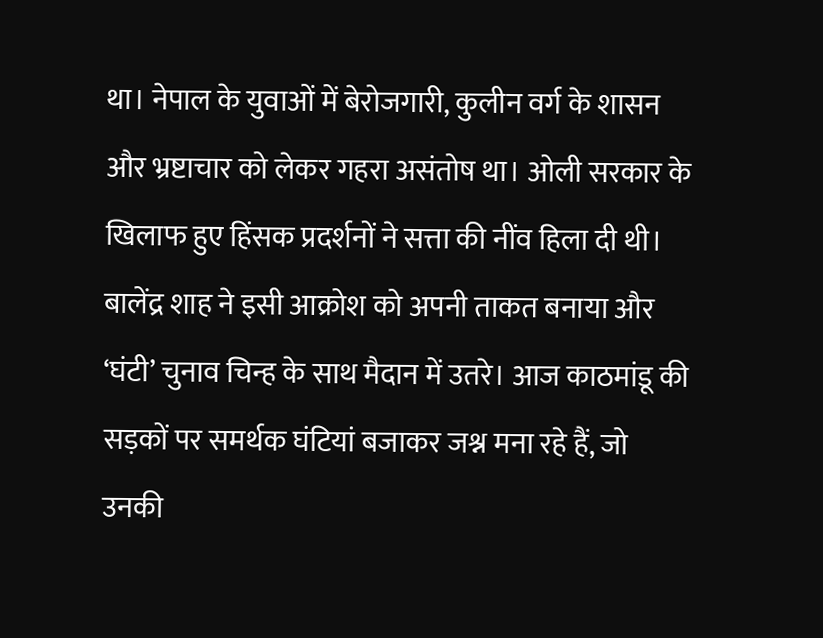था। नेपाल के युवाओं में बेरोजगारी, कुलीन वर्ग के शासन और भ्रष्टाचार को लेकर गहरा असंतोष था। ओली सरकार के खिलाफ हुए हिंसक प्रदर्शनों ने सत्ता की नींव हिला दी थी। बालेंद्र शाह ने इसी आक्रोश को अपनी ताकत बनाया और ‘घंटी’ चुनाव चिन्ह के साथ मैदान में उतरे। आज काठमांडू की सड़कों पर समर्थक घंटियां बजाकर जश्न मना रहे हैं, जो उनकी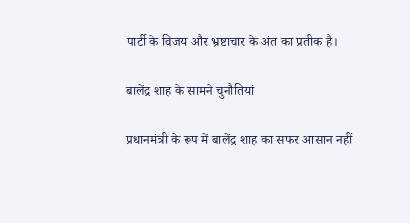पार्टी के विजय और भ्रष्टाचार के अंत का प्रतीक है।

बालेंद्र शाह के सामने चुनौतियां

प्रधानमंत्री के रूप में बालेंद्र शाह का सफर आसान नहीं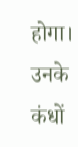होगा। उनके कंधों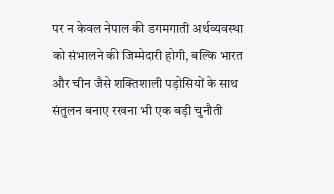पर न केवल नेपाल की डगमगाती अर्थव्यवस्था को संभालने की जिम्मेदारी होगी, बल्कि भारत और चीन जैसे शक्तिशाली पड़ोसियों के साथ संतुलन बनाए रखना भी एक बड़ी चुनौती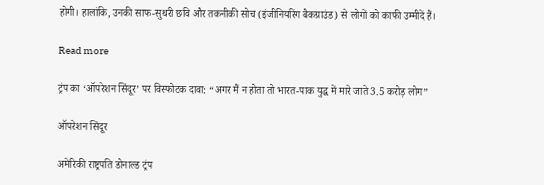होगी। हालांकि, उनकी साफ-सुथरी छवि और तकनीकी सोच (इंजीनियरिंग बैकग्राउंड) से लोगों को काफी उम्मीदें हैं।

Read more

ट्रंप का ‘ऑपरेशन सिंदूर’ पर विस्फोटक दावा: “अगर मैं न होता तो भारत-पाक युद्ध में मारे जाते 3.5 करोड़ लोग”

ऑपरेशन सिंदूर

अमेरिकी राष्ट्रपति डोनाल्ड ट्रंप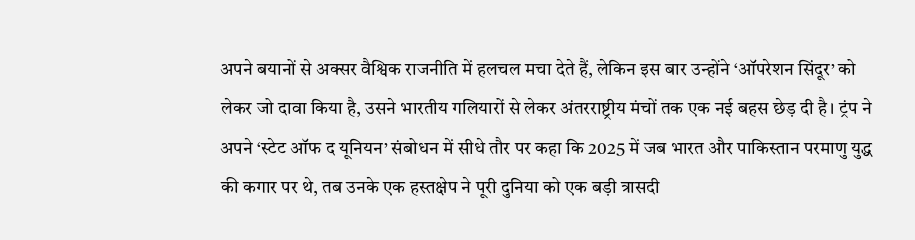अपने बयानों से अक्सर वैश्विक राजनीति में हलचल मचा देते हैं, लेकिन इस बार उन्होंने ‘ऑपरेशन सिंदूर’ को लेकर जो दावा किया है, उसने भारतीय गलियारों से लेकर अंतरराष्ट्रीय मंचों तक एक नई बहस छेड़ दी है। ट्रंप ने अपने ‘स्टेट ऑफ द यूनियन’ संबोधन में सीधे तौर पर कहा कि 2025 में जब भारत और पाकिस्तान परमाणु युद्ध की कगार पर थे, तब उनके एक हस्तक्षेप ने पूरी दुनिया को एक बड़ी त्रासदी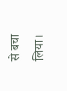से बचा लिया।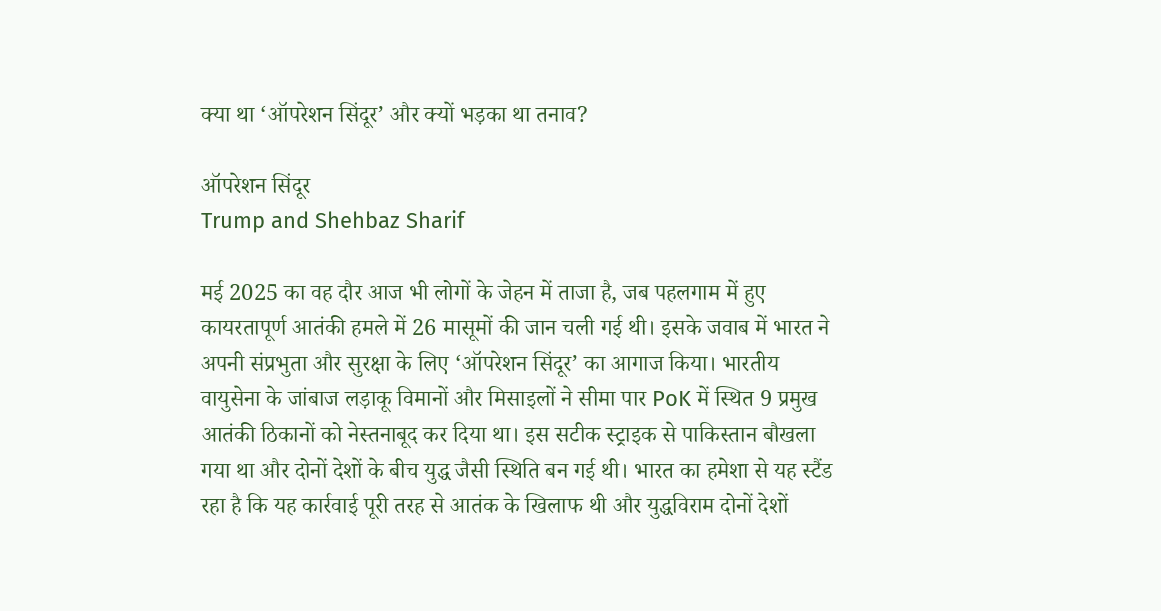क्या था ‘ऑपरेशन सिंदूर’ और क्यों भड़का था तनाव?

ऑपरेशन सिंदूर
Trump and Shehbaz Sharif

मई 2025 का वह दौर आज भी लोगों के जेहन में ताजा है, जब पहलगाम में हुए कायरतापूर्ण आतंकी हमले में 26 मासूमों की जान चली गई थी। इसके जवाब में भारत ने अपनी संप्रभुता और सुरक्षा के लिए ‘ऑपरेशन सिंदूर’ का आगाज किया। भारतीय वायुसेना के जांबाज लड़ाकू विमानों और मिसाइलों ने सीमा पार PoK में स्थित 9 प्रमुख आतंकी ठिकानों को नेस्तनाबूद कर दिया था। इस सटीक स्ट्राइक से पाकिस्तान बौखला गया था और दोनों देशों के बीच युद्ध जैसी स्थिति बन गई थी। भारत का हमेशा से यह स्टैंड रहा है कि यह कार्रवाई पूरी तरह से आतंक के खिलाफ थी और युद्धविराम दोनों देशों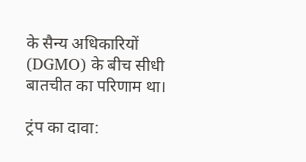के सैन्य अधिकारियों (DGMO) के बीच सीधी बातचीत का परिणाम था।

ट्रंप का दावा: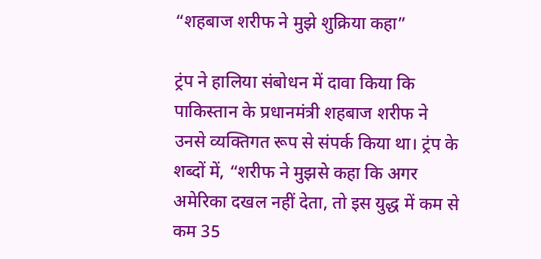“शहबाज शरीफ ने मुझे शुक्रिया कहा”

ट्रंप ने हालिया संबोधन में दावा किया कि पाकिस्तान के प्रधानमंत्री शहबाज शरीफ ने उनसे व्यक्तिगत रूप से संपर्क किया था। ट्रंप के शब्दों में, “शरीफ ने मुझसे कहा कि अगर अमेरिका दखल नहीं देता, तो इस युद्ध में कम से कम 35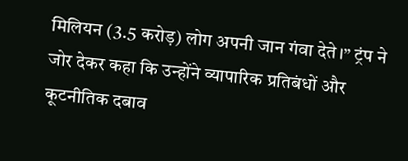मिलियन (3.5 करोड़) लोग अपनी जान गंवा देते।” ट्रंप ने जोर देकर कहा कि उन्होंने व्यापारिक प्रतिबंधों और कूटनीतिक दबाव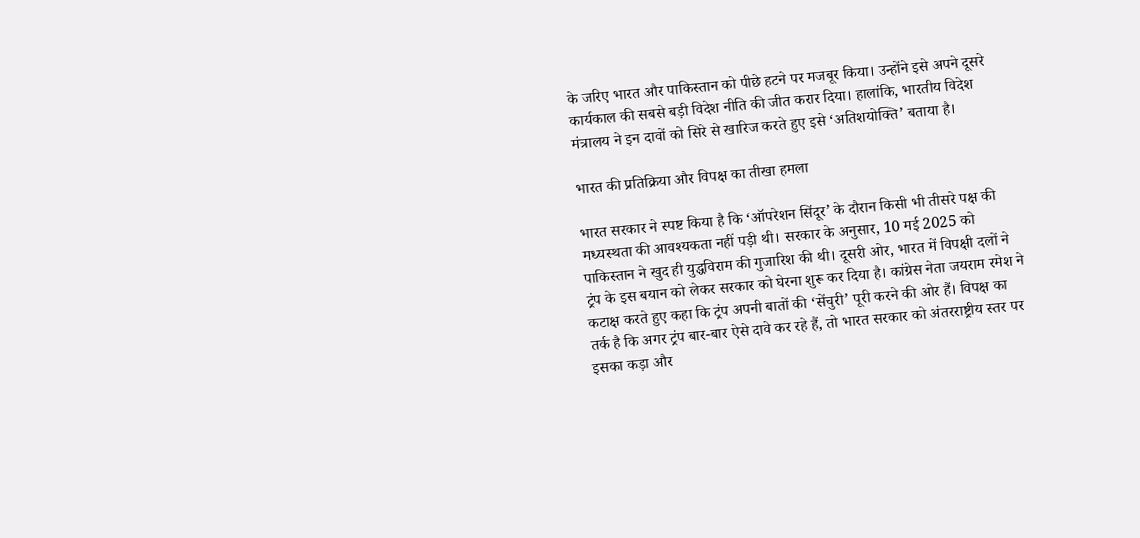के जरिए भारत और पाकिस्तान को पीछे हटने पर मजबूर किया। उन्होंने इसे अपने दूसरे कार्यकाल की सबसे बड़ी विदेश नीति की जीत करार दिया। हालांकि, भारतीय विदेश मंत्रालय ने इन दावों को सिरे से खारिज करते हुए इसे ‘अतिशयोक्ति’ बताया है।

भारत की प्रतिक्रिया और विपक्ष का तीखा हमला

भारत सरकार ने स्पष्ट किया है कि ‘ऑपरेशन सिंदूर’ के दौरान किसी भी तीसरे पक्ष की मध्यस्थता की आवश्यकता नहीं पड़ी थी। सरकार के अनुसार, 10 मई 2025 को पाकिस्तान ने खुद ही युद्धविराम की गुजारिश की थी। दूसरी ओर, भारत में विपक्षी दलों ने ट्रंप के इस बयान को लेकर सरकार को घेरना शुरू कर दिया है। कांग्रेस नेता जयराम रमेश ने कटाक्ष करते हुए कहा कि ट्रंप अपनी बातों की ‘सेंचुरी’ पूरी करने की ओर हैं। विपक्ष का तर्क है कि अगर ट्रंप बार-बार ऐसे दावे कर रहे हैं, तो भारत सरकार को अंतरराष्ट्रीय स्तर पर इसका कड़ा और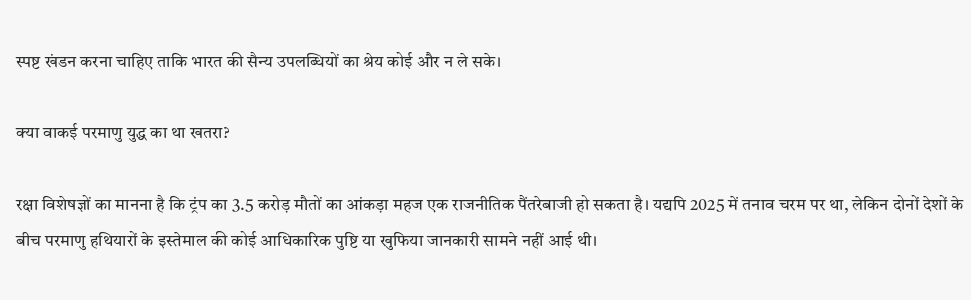स्पष्ट खंडन करना चाहिए ताकि भारत की सैन्य उपलब्धियों का श्रेय कोई और न ले सके।

क्या वाकई परमाणु युद्ध का था खतरा?

रक्षा विशेषज्ञों का मानना है कि ट्रंप का 3.5 करोड़ मौतों का आंकड़ा महज एक राजनीतिक पैंतरेबाजी हो सकता है। यद्यपि 2025 में तनाव चरम पर था, लेकिन दोनों देशों के बीच परमाणु हथियारों के इस्तेमाल की कोई आधिकारिक पुष्टि या खुफिया जानकारी सामने नहीं आई थी।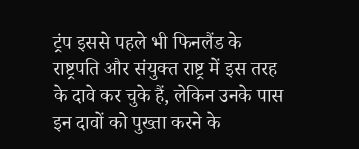ट्रंप इससे पहले भी फिनलैंड के राष्ट्रपति और संयुक्त राष्ट्र में इस तरह के दावे कर चुके हैं, लेकिन उनके पास इन दावों को पुख्ता करने के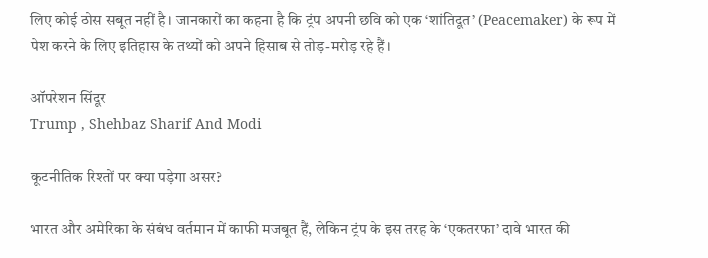लिए कोई ठोस सबूत नहीं है। जानकारों का कहना है कि ट्रंप अपनी छवि को एक ‘शांतिदूत’ (Peacemaker) के रूप में पेश करने के लिए इतिहास के तथ्यों को अपने हिसाब से तोड़-मरोड़ रहे हैं।

ऑपरेशन सिंदूर
Trump , Shehbaz Sharif And Modi

कूटनीतिक रिश्तों पर क्या पड़ेगा असर?

भारत और अमेरिका के संबंध वर्तमान में काफी मजबूत हैं, लेकिन ट्रंप के इस तरह के ‘एकतरफा’ दावे भारत की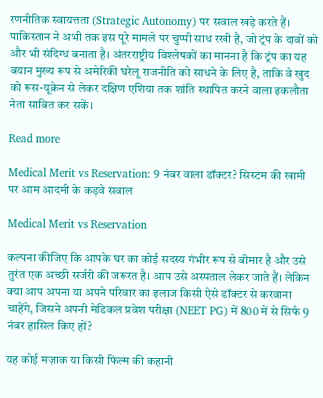रणनीतिक स्वायत्तता (Strategic Autonomy) पर सवाल खड़े करते हैं। पाकिस्तान ने अभी तक इस पूरे मामले पर चुप्पी साध रखी है, जो ट्रंप के दावों को और भी संदिग्ध बनाता है। अंतरराष्ट्रीय विश्लेषकों का मानना है कि ट्रंप का यह बयान मुख्य रूप से अमेरिकी घरेलू राजनीति को साधने के लिए है, ताकि वे खुद को रूस-यूक्रेन से लेकर दक्षिण एशिया तक शांति स्थापित करने वाला इकलौता नेता साबित कर सकें।

Read more

Medical Merit vs Reservation: 9 नंबर वाला डॉक्टर? सिस्टम की खामी पर आम आदमी के कड़वे सवाल

Medical Merit vs Reservation

कल्पना कीजिए कि आपके घर का कोई सदस्य गंभीर रूप से बीमार है और उसे तुरंत एक अच्छी सर्जरी की जरूरत है। आप उसे अस्पताल लेकर जाते हैं। लेकिन क्या आप अपना या अपने परिवार का इलाज किसी ऐसे डॉक्टर से करवाना चाहेंगे, जिसने अपनी मेडिकल प्रवेश परीक्षा (NEET PG) में 800 में से सिर्फ 9 नंबर हासिल किए हों?

यह कोई मज़ाक या किसी फिल्म की कहानी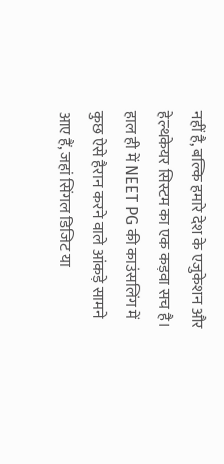नहीं है, बल्कि हमारे देश के एजुकेशन और हेल्थकेयर सिस्टम का एक कड़वा सच है। हाल ही में NEET PG की काउंसलिंग में कुछ ऐसे हैरान करने वाले आंकड़े सामने आए हैं, जहां सिंगल डिजिट या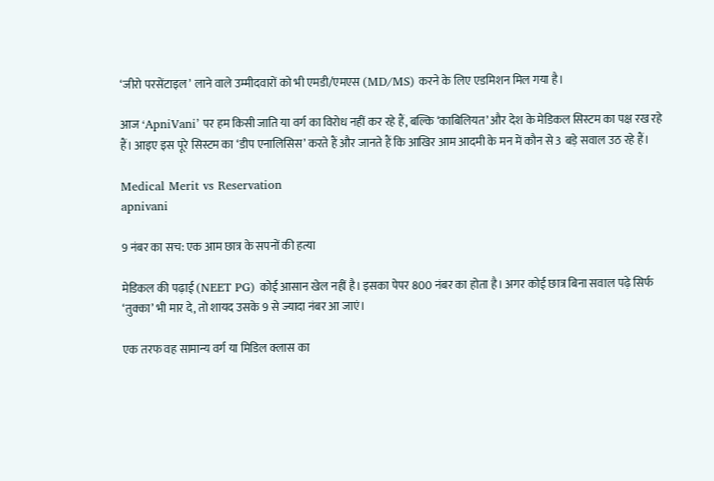‘जीरो परसेंटाइल’ लाने वाले उम्मीदवारों को भी एमडी/एमएस (MD/MS) करने के लिए एडमिशन मिल गया है।

आज ‘ApniVani’ पर हम किसी जाति या वर्ग का विरोध नहीं कर रहे हैं, बल्कि ‘काबिलियत’ और देश के मेडिकल सिस्टम का पक्ष रख रहे हैं। आइए इस पूरे सिस्टम का ‘डीप एनालिसिस’ करते हैं और जानते हैं कि आखिर आम आदमी के मन में कौन से 3 बड़े सवाल उठ रहे हैं।

Medical Merit vs Reservation
apnivani

9 नंबर का सच: एक आम छात्र के सपनों की हत्या

मेडिकल की पढ़ाई (NEET PG) कोई आसान खेल नहीं है। इसका पेपर 800 नंबर का होता है। अगर कोई छात्र बिना सवाल पढ़े सिर्फ ‘तुक्का’ भी मार दे, तो शायद उसके 9 से ज्यादा नंबर आ जाएं।

एक तरफ वह सामान्य वर्ग या मिडिल क्लास का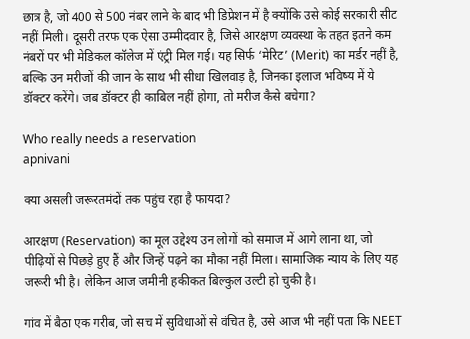छात्र है, जो 400 से 500 नंबर लाने के बाद भी डिप्रेशन में है क्योंकि उसे कोई सरकारी सीट नहीं मिली। दूसरी तरफ एक ऐसा उम्मीदवार है, जिसे आरक्षण व्यवस्था के तहत इतने कम नंबरों पर भी मेडिकल कॉलेज में एंट्री मिल गई। यह सिर्फ ‘मेरिट’ (Merit) का मर्डर नहीं है, बल्कि उन मरीजों की जान के साथ भी सीधा खिलवाड़ है, जिनका इलाज भविष्य में ये डॉक्टर करेंगे। जब डॉक्टर ही काबिल नहीं होगा, तो मरीज कैसे बचेगा?

Who really needs a reservation
apnivani

क्या असली जरूरतमंदों तक पहुंच रहा है फायदा?

आरक्षण (Reservation) का मूल उद्देश्य उन लोगों को समाज में आगे लाना था, जो पीढ़ियों से पिछड़े हुए हैं और जिन्हें पढ़ने का मौका नहीं मिला। सामाजिक न्याय के लिए यह जरूरी भी है। लेकिन आज जमीनी हकीकत बिल्कुल उल्टी हो चुकी है।

गांव में बैठा एक गरीब, जो सच में सुविधाओं से वंचित है, उसे आज भी नहीं पता कि NEET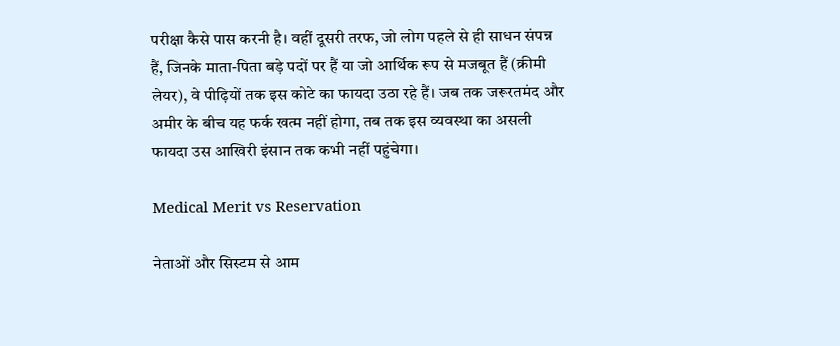परीक्षा कैसे पास करनी है। वहीं दूसरी तरफ, जो लोग पहले से ही साधन संपन्न हैं, जिनके माता-पिता बड़े पदों पर हैं या जो आर्थिक रूप से मजबूत हैं (क्रीमी लेयर), वे पीढ़ियों तक इस कोटे का फायदा उठा रहे हैं। जब तक जरूरतमंद और अमीर के बीच यह फर्क खत्म नहीं होगा, तब तक इस व्यवस्था का असली फायदा उस आखिरी इंसान तक कभी नहीं पहुंचेगा।

Medical Merit vs Reservation

नेताओं और सिस्टम से आम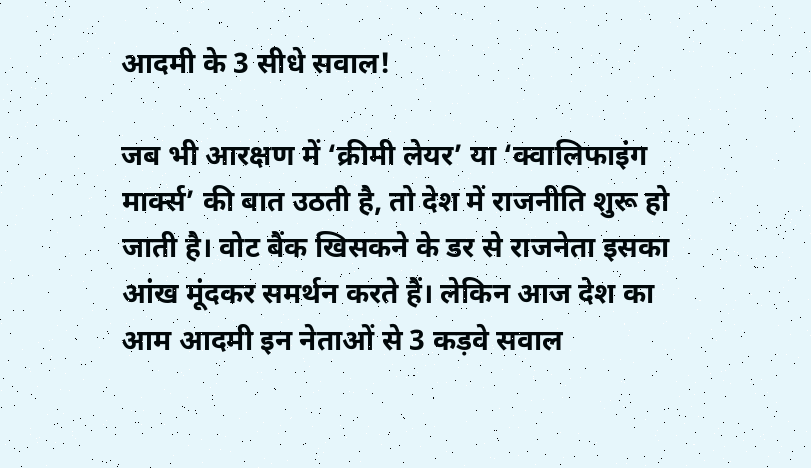आदमी के 3 सीधे सवाल!

जब भी आरक्षण में ‘क्रीमी लेयर’ या ‘क्वालिफाइंग मार्क्स’ की बात उठती है, तो देश में राजनीति शुरू हो जाती है। वोट बैंक खिसकने के डर से राजनेता इसका आंख मूंदकर समर्थन करते हैं। लेकिन आज देश का आम आदमी इन नेताओं से 3 कड़वे सवाल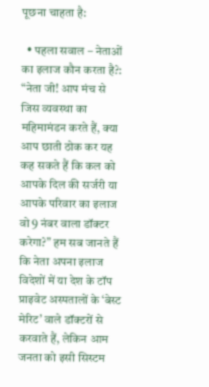पूछना चाहता है:

  • पहला सवाल – नेताओं का इलाज कौन करता है?: “नेता जी! आप मंच से जिस व्यवस्था का महिमामंडन करते हैं, क्या आप छाती ठोक कर यह कह सकते हैं कि कल को आपके दिल की सर्जरी या आपके परिवार का इलाज वो 9 नंबर वाला डॉक्टर करेगा?” हम सब जानते हैं कि नेता अपना इलाज विदेशों में या देश के टॉप प्राइवेट अस्पतालों के ‘बेस्ट मेरिट’ वाले डॉक्टरों से करवाते हैं, लेकिन आम जनता को इसी सिस्टम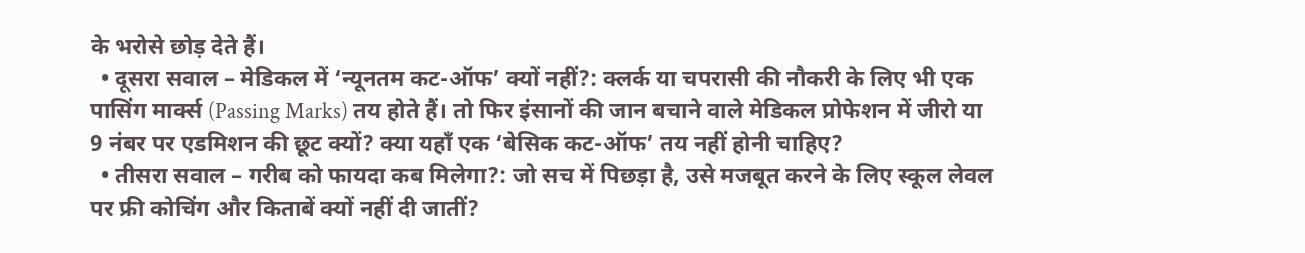के भरोसे छोड़ देते हैं।
  • दूसरा सवाल – मेडिकल में ‘न्यूनतम कट-ऑफ’ क्यों नहीं?: क्लर्क या चपरासी की नौकरी के लिए भी एक पासिंग मार्क्स (Passing Marks) तय होते हैं। तो फिर इंसानों की जान बचाने वाले मेडिकल प्रोफेशन में जीरो या 9 नंबर पर एडमिशन की छूट क्यों? क्या यहाँ एक ‘बेसिक कट-ऑफ’ तय नहीं होनी चाहिए?
  • तीसरा सवाल – गरीब को फायदा कब मिलेगा?: जो सच में पिछड़ा है, उसे मजबूत करने के लिए स्कूल लेवल पर फ्री कोचिंग और किताबें क्यों नहीं दी जातीं?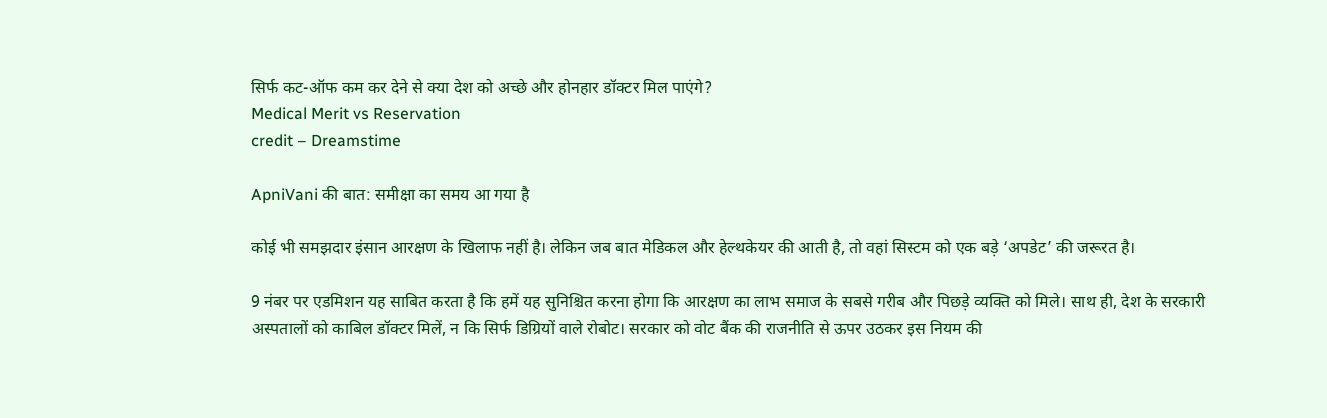सिर्फ कट-ऑफ कम कर देने से क्या देश को अच्छे और होनहार डॉक्टर मिल पाएंगे?
Medical Merit vs Reservation
credit – Dreamstime

ApniVani की बात: समीक्षा का समय आ गया है

कोई भी समझदार इंसान आरक्षण के खिलाफ नहीं है। लेकिन जब बात मेडिकल और हेल्थकेयर की आती है, तो वहां सिस्टम को एक बड़े ‘अपडेट’ की जरूरत है।

9 नंबर पर एडमिशन यह साबित करता है कि हमें यह सुनिश्चित करना होगा कि आरक्षण का लाभ समाज के सबसे गरीब और पिछड़े व्यक्ति को मिले। साथ ही, देश के सरकारी अस्पतालों को काबिल डॉक्टर मिलें, न कि सिर्फ डिग्रियों वाले रोबोट। सरकार को वोट बैंक की राजनीति से ऊपर उठकर इस नियम की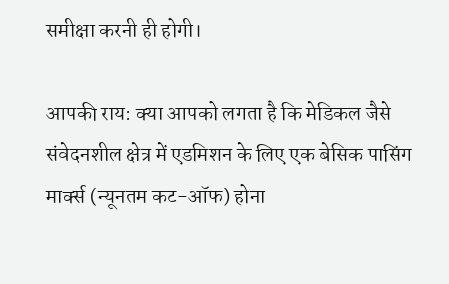समीक्षा करनी ही होगी।

आपकी राय: क्या आपको लगता है कि मेडिकल जैसे संवेदनशील क्षेत्र में एडमिशन के लिए एक बेसिक पासिंग मार्क्स (न्यूनतम कट-ऑफ) होना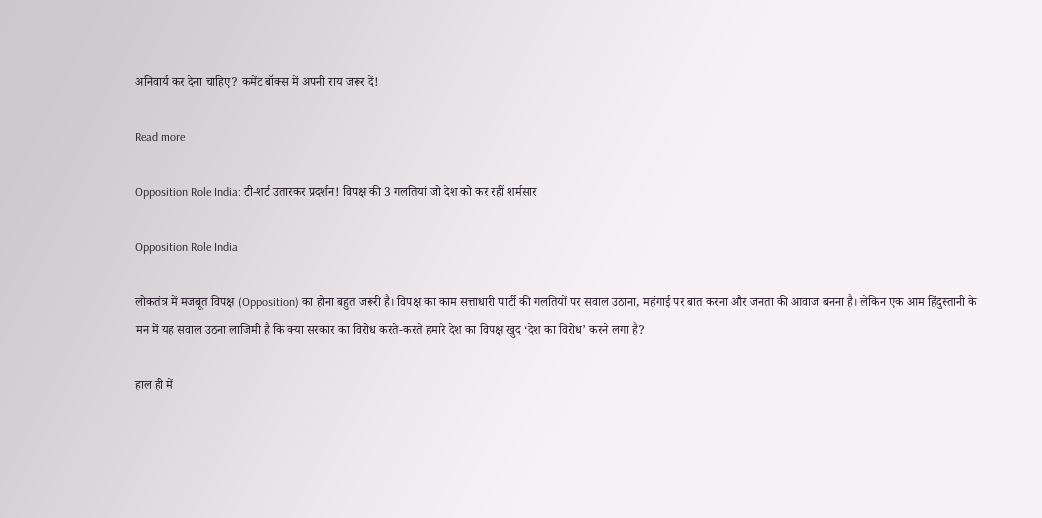अनिवार्य कर देना चाहिए? कमेंट बॉक्स में अपनी राय जरूर दें!

Read more

Opposition Role India: टी-शर्ट उतारकर प्रदर्शन! विपक्ष की 3 गलतियां जो देश को कर रहीं शर्मसार

Opposition Role India

लोकतंत्र में मजबूत विपक्ष (Opposition) का होना बहुत जरूरी है। विपक्ष का काम सत्ताधारी पार्टी की गलतियों पर सवाल उठाना, महंगाई पर बात करना और जनता की आवाज बनना है। लेकिन एक आम हिंदुस्तानी के मन में यह सवाल उठना लाजिमी है कि क्या सरकार का विरोध करते-करते हमारे देश का विपक्ष खुद ‘देश का विरोध’ करने लगा है?

हाल ही में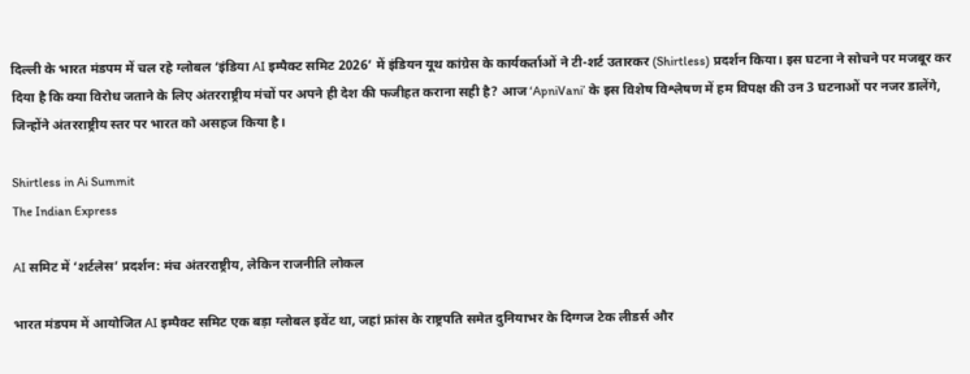दिल्ली के भारत मंडपम में चल रहे ग्लोबल ‘इंडिया AI इम्पैक्ट समिट 2026’ में इंडियन यूथ कांग्रेस के कार्यकर्ताओं ने टी-शर्ट उतारकर (Shirtless) प्रदर्शन किया। इस घटना ने सोचने पर मजबूर कर दिया है कि क्या विरोध जताने के लिए अंतरराष्ट्रीय मंचों पर अपने ही देश की फजीहत कराना सही है? आज ‘ApniVani’ के इस विशेष विश्लेषण में हम विपक्ष की उन 3 घटनाओं पर नजर डालेंगे, जिन्होंने अंतरराष्ट्रीय स्तर पर भारत को असहज किया है।

Shirtless in Ai Summit
The Indian Express

AI समिट में ‘शर्टलेस’ प्रदर्शन: मंच अंतरराष्ट्रीय, लेकिन राजनीति लोकल

भारत मंडपम में आयोजित AI इम्पैक्ट समिट एक बड़ा ग्लोबल इवेंट था, जहां फ्रांस के राष्ट्रपति समेत दुनियाभर के दिग्गज टेक लीडर्स और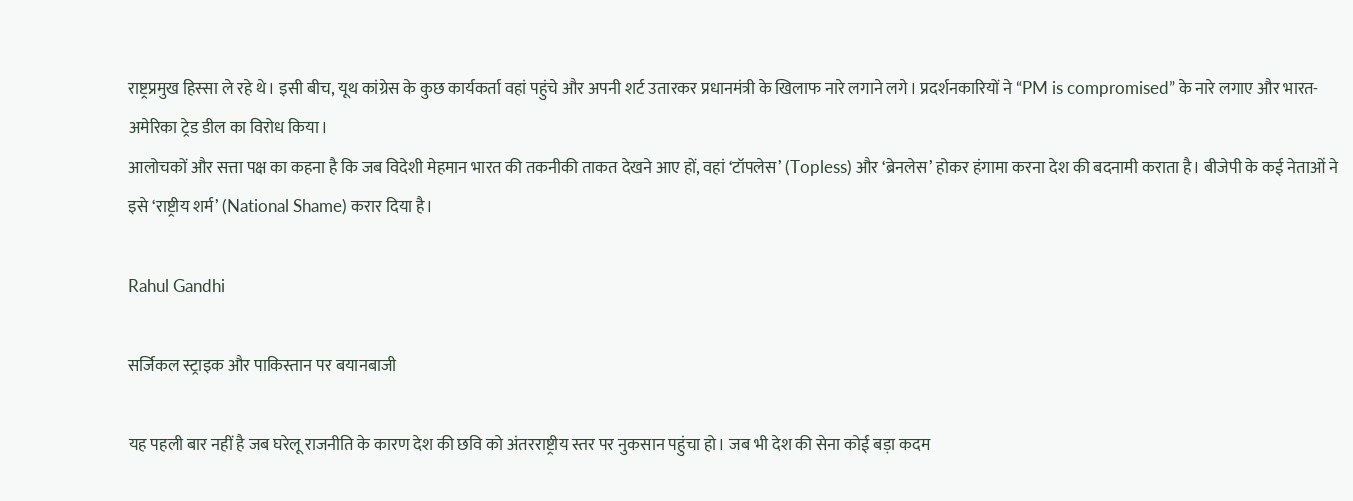राष्ट्रप्रमुख हिस्सा ले रहे थे। इसी बीच, यूथ कांग्रेस के कुछ कार्यकर्ता वहां पहुंचे और अपनी शर्ट उतारकर प्रधानमंत्री के खिलाफ नारे लगाने लगे। प्रदर्शनकारियों ने “PM is compromised” के नारे लगाए और भारत-अमेरिका ट्रेड डील का विरोध किया।
आलोचकों और सत्ता पक्ष का कहना है कि जब विदेशी मेहमान भारत की तकनीकी ताकत देखने आए हों, वहां ‘टॉपलेस’ (Topless) और ‘ब्रेनलेस’ होकर हंगामा करना देश की बदनामी कराता है। बीजेपी के कई नेताओं ने इसे ‘राष्ट्रीय शर्म’ (National Shame) करार दिया है।

Rahul Gandhi

सर्जिकल स्ट्राइक और पाकिस्तान पर बयानबाजी

यह पहली बार नहीं है जब घरेलू राजनीति के कारण देश की छवि को अंतरराष्ट्रीय स्तर पर नुकसान पहुंचा हो। जब भी देश की सेना कोई बड़ा कदम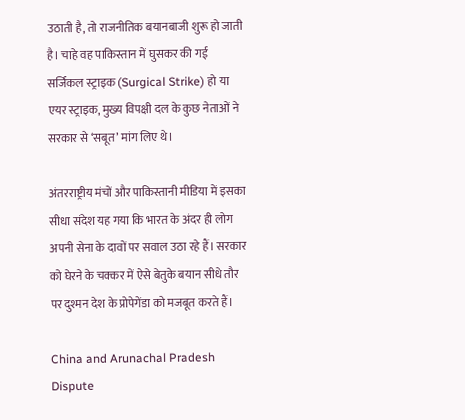उठाती है, तो राजनीतिक बयानबाजी शुरू हो जाती है। चाहे वह पाकिस्तान में घुसकर की गई सर्जिकल स्ट्राइक (Surgical Strike) हो या एयर स्ट्राइक, मुख्य विपक्षी दल के कुछ नेताओं ने सरकार से ‘सबूत’ मांग लिए थे।

अंतरराष्ट्रीय मंचों और पाकिस्तानी मीडिया में इसका सीधा संदेश यह गया कि भारत के अंदर ही लोग अपनी सेना के दावों पर सवाल उठा रहे हैं। सरकार को घेरने के चक्कर में ऐसे बेतुके बयान सीधे तौर पर दुश्मन देश के प्रोपेगेंडा को मजबूत करते हैं।

China and Arunachal Pradesh Dispute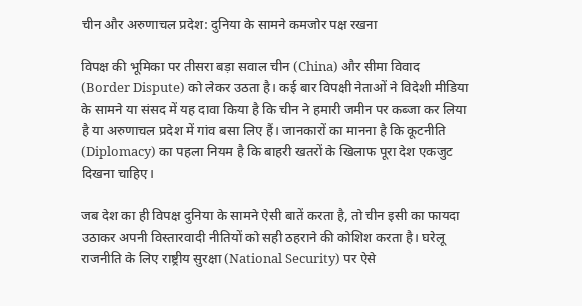चीन और अरुणाचल प्रदेश: दुनिया के सामने कमजोर पक्ष रखना

विपक्ष की भूमिका पर तीसरा बड़ा सवाल चीन (China) और सीमा विवाद (Border Dispute) को लेकर उठता है। कई बार विपक्षी नेताओं ने विदेशी मीडिया के सामने या संसद में यह दावा किया है कि चीन ने हमारी जमीन पर कब्जा कर लिया है या अरुणाचल प्रदेश में गांव बसा लिए हैं। जानकारों का मानना है कि कूटनीति (Diplomacy) का पहला नियम है कि बाहरी खतरों के खिलाफ पूरा देश एकजुट दिखना चाहिए।

जब देश का ही विपक्ष दुनिया के सामने ऐसी बातें करता है, तो चीन इसी का फायदा उठाकर अपनी विस्तारवादी नीतियों को सही ठहराने की कोशिश करता है। घरेलू राजनीति के लिए राष्ट्रीय सुरक्षा (National Security) पर ऐसे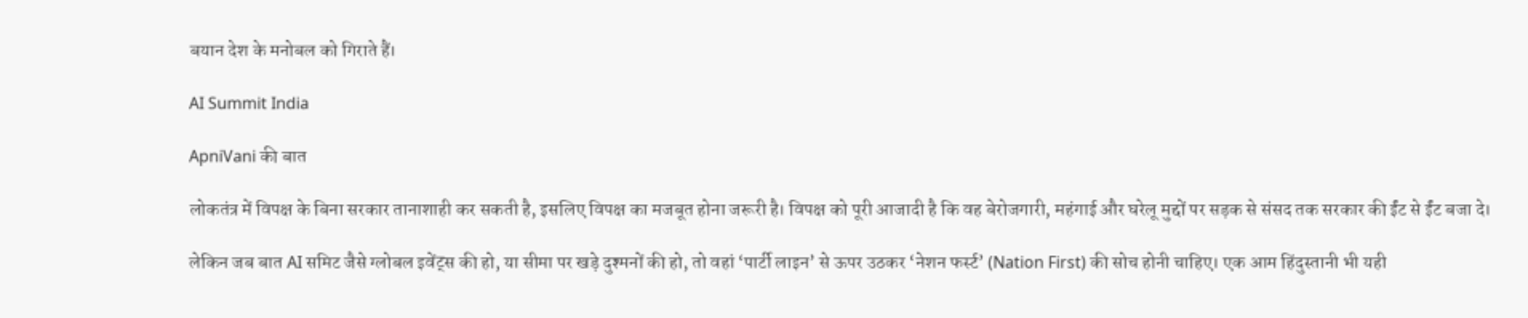बयान देश के मनोबल को गिराते हैं।

AI Summit India

ApniVani की बात

लोकतंत्र में विपक्ष के बिना सरकार तानाशाही कर सकती है, इसलिए विपक्ष का मजबूत होना जरूरी है। विपक्ष को पूरी आजादी है कि वह बेरोजगारी, महंगाई और घरेलू मुद्दों पर सड़क से संसद तक सरकार की ईंट से ईंट बजा दे।

लेकिन जब बात AI समिट जैसे ग्लोबल इवेंट्स की हो, या सीमा पर खड़े दुश्मनों की हो, तो वहां ‘पार्टी लाइन’ से ऊपर उठकर ‘नेशन फर्स्ट’ (Nation First) की सोच होनी चाहिए। एक आम हिंदुस्तानी भी यही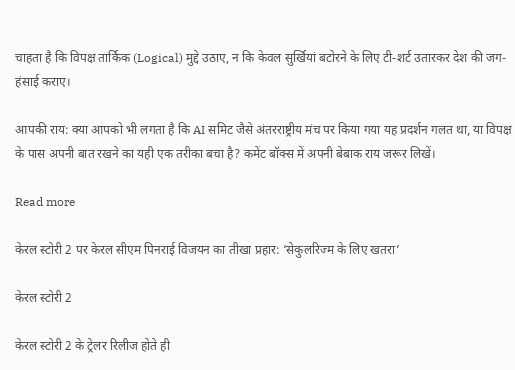चाहता है कि विपक्ष तार्किक (Logical) मुद्दे उठाए, न कि केवल सुर्खियां बटोरने के लिए टी-शर्ट उतारकर देश की जग-हंसाई कराए।

आपकी राय: क्या आपको भी लगता है कि AI समिट जैसे अंतरराष्ट्रीय मंच पर किया गया यह प्रदर्शन गलत था, या विपक्ष के पास अपनी बात रखने का यही एक तरीका बचा है? कमेंट बॉक्स में अपनी बेबाक राय जरूर लिखें।

Read more

केरल स्टोरी 2 पर केरल सीएम पिनराई विजयन का तीखा प्रहार: ‘सेकुलरिज्म के लिए खतरा’

केरल स्टोरी 2

केरल स्टोरी 2 के ट्रेलर रिलीज होते ही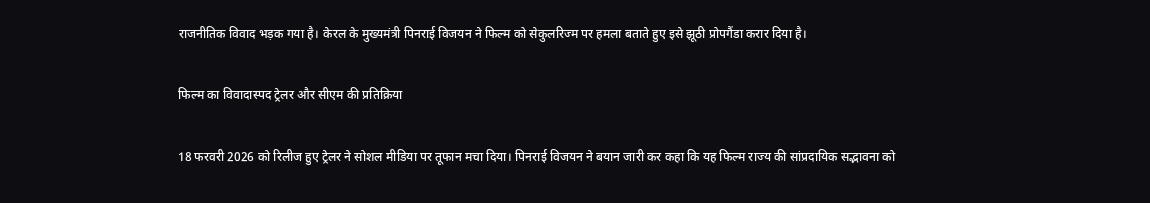राजनीतिक विवाद भड़क गया है। केरल के मुख्यमंत्री पिनराई विजयन ने फिल्म को सेकुलरिज्म पर हमला बताते हुए इसे झूठी प्रोपगैंडा करार दिया है।

फिल्म का विवादास्पद ट्रेलर और सीएम की प्रतिक्रिया

18 फरवरी 2026 को रिलीज हुए ट्रेलर ने सोशल मीडिया पर तूफान मचा दिया। पिनराई विजयन ने बयान जारी कर कहा कि यह फिल्म राज्य की सांप्रदायिक सद्भावना को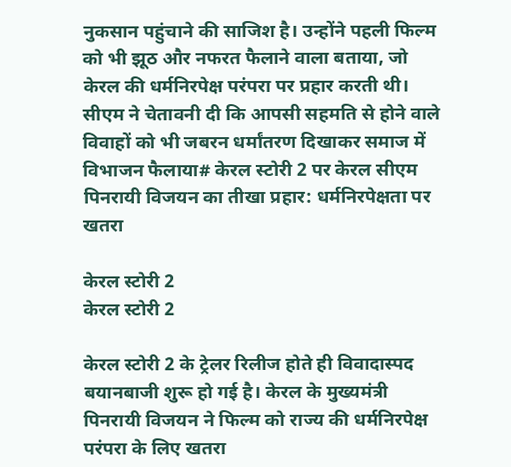नुकसान पहुंचाने की साजिश है। उन्होंने पहली फिल्म को भी झूठ और नफरत फैलाने वाला बताया, जो केरल की धर्मनिरपेक्ष परंपरा पर प्रहार करती थी। सीएम ने चेतावनी दी कि आपसी सहमति से होने वाले विवाहों को भी जबरन धर्मांतरण दिखाकर समाज में विभाजन फैलाया# केरल स्टोरी 2 पर केरल सीएम पिनरायी विजयन का तीखा प्रहार: धर्मनिरपेक्षता पर खतरा

केरल स्टोरी 2
केरल स्टोरी 2

केरल स्टोरी 2 के ट्रेलर रिलीज होते ही विवादास्पद बयानबाजी शुरू हो गई है। केरल के मुख्यमंत्री पिनरायी विजयन ने फिल्म को राज्य की धर्मनिरपेक्ष परंपरा के लिए खतरा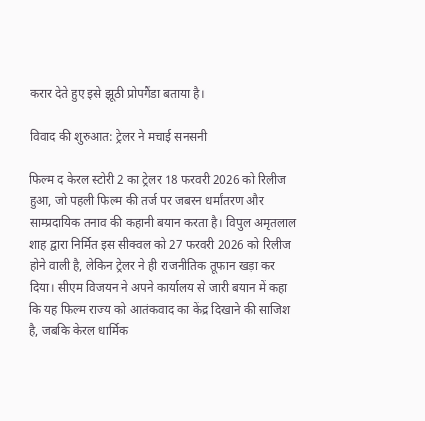करार देते हुए इसे झूठी प्रोपगैंडा बताया है।

विवाद की शुरुआत: ट्रेलर ने मचाई सनसनी

फिल्म द केरल स्टोरी 2 का ट्रेलर 18 फरवरी 2026 को रिलीज हुआ, जो पहली फिल्म की तर्ज पर जबरन धर्मांतरण और साम्प्रदायिक तनाव की कहानी बयान करता है। विपुल अमृतलाल शाह द्वारा निर्मित इस सीक्वल को 27 फरवरी 2026 को रिलीज होने वाली है, लेकिन ट्रेलर ने ही राजनीतिक तूफान खड़ा कर दिया। सीएम विजयन ने अपने कार्यालय से जारी बयान में कहा कि यह फिल्म राज्य को आतंकवाद का केंद्र दिखाने की साजिश है, जबकि केरल धार्मिक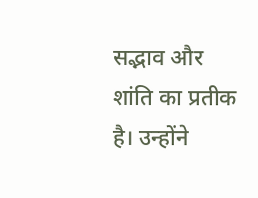सद्भाव और शांति का प्रतीक है। उन्होंने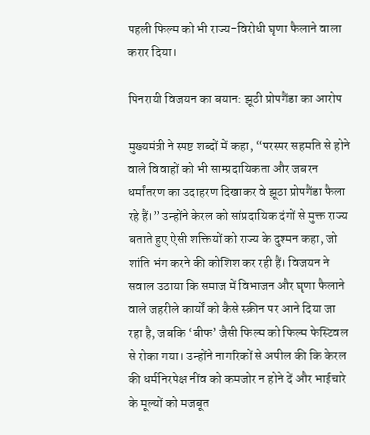पहली फिल्म को भी राज्य-विरोधी घृणा फैलाने वाला करार दिया।

पिनरायी विजयन का बयान: झूठी प्रोपगैंडा का आरोप

मुख्यमंत्री ने स्पष्ट शब्दों में कहा, “परस्पर सहमति से होने वाले विवाहों को भी साम्प्रदायिकता और जबरन धर्मांतरण का उदाहरण दिखाकर वे झूठा प्रोपगैंडा फैला रहे हैं।” उन्होंने केरल को सांप्रदायिक दंगों से मुक्त राज्य बताते हुए ऐसी शक्तियों को राज्य के दुश्मन कहा, जो शांति भंग करने की कोशिश कर रही हैं। विजयन ने सवाल उठाया कि समाज में विभाजन और घृणा फैलाने वाले जहरीले कार्यों को कैसे स्क्रीन पर आने दिया जा रहा है, जबकि ‘बीफ’ जैसी फिल्म को फिल्म फेस्टिवल से रोका गया। उन्होंने नागरिकों से अपील की कि केरल की धर्मनिरपेक्ष नींव को कमजोर न होने दें और भाईचारे के मूल्यों को मजबूत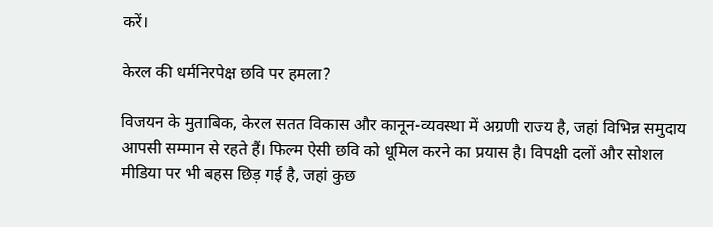करें।

केरल की धर्मनिरपेक्ष छवि पर हमला?

विजयन के मुताबिक, केरल सतत विकास और कानून-व्यवस्था में अग्रणी राज्य है, जहां विभिन्न समुदाय आपसी सम्मान से रहते हैं। फिल्म ऐसी छवि को धूमिल करने का प्रयास है। विपक्षी दलों और सोशल मीडिया पर भी बहस छिड़ गई है, जहां कुछ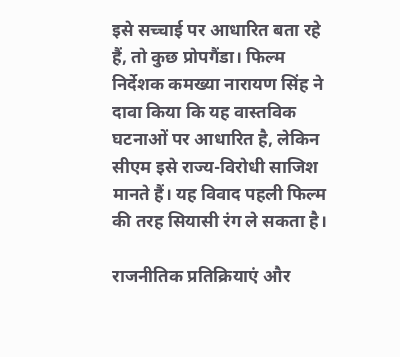इसे सच्चाई पर आधारित बता रहे हैं, तो कुछ प्रोपगैंडा। फिल्म निर्देशक कमख्या नारायण सिंह ने दावा किया कि यह वास्तविक घटनाओं पर आधारित है, लेकिन सीएम इसे राज्य-विरोधी साजिश मानते हैं। यह विवाद पहली फिल्म की तरह सियासी रंग ले सकता है।

राजनीतिक प्रतिक्रियाएं और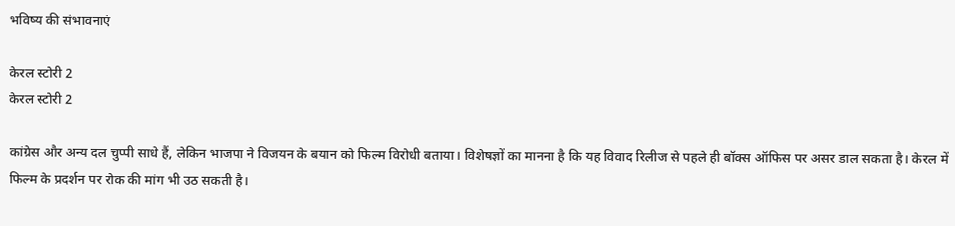भविष्य की संभावनाएं

केरल स्टोरी 2
केरल स्टोरी 2

कांग्रेस और अन्य दल चुप्पी साधे हैं, लेकिन भाजपा ने विजयन के बयान को फिल्म विरोधी बताया। विशेषज्ञों का मानना है कि यह विवाद रिलीज से पहले ही बॉक्स ऑफिस पर असर डाल सकता है। केरल में फिल्म के प्रदर्शन पर रोक की मांग भी उठ सकती है।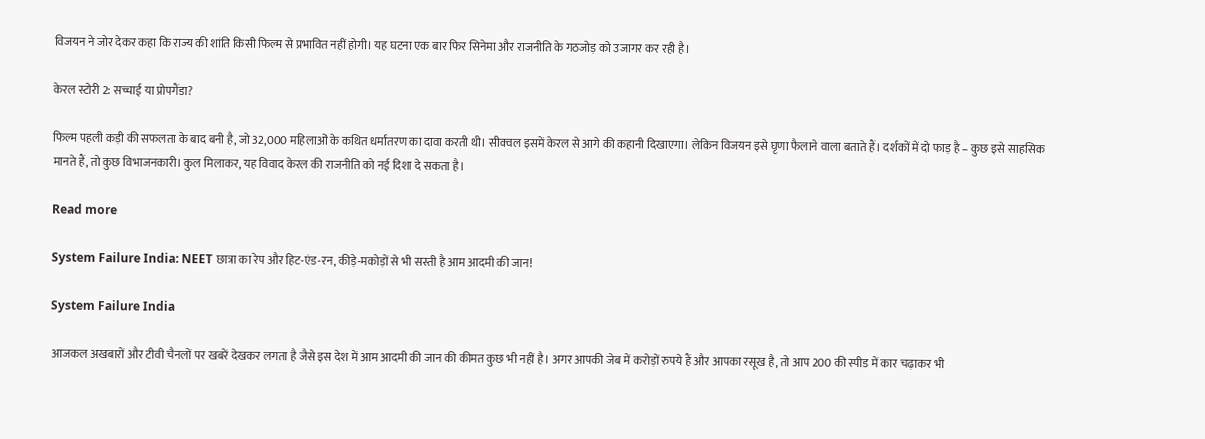विजयन ने जोर देकर कहा कि राज्य की शांति किसी फिल्म से प्रभावित नहीं होगी। यह घटना एक बार फिर सिनेमा और राजनीति के गठजोड़ को उजागर कर रही है।

केरल स्टोरी 2: सच्चाई या प्रोपगैंडा?

फिल्म पहली कड़ी की सफलता के बाद बनी है, जो 32,000 महिलाओं के कथित धर्मांतरण का दावा करती थी। सीक्वल इसमें केरल से आगे की कहानी दिखाएगा। लेकिन विजयन इसे घृणा फैलाने वाला बताते हैं। दर्शकों में दो फाड़ है – कुछ इसे साहसिक मानते हैं, तो कुछ विभाजनकारी। कुल मिलाकर, यह विवाद केरल की राजनीति को नई दिशा दे सकता है।

Read more

System Failure India: NEET छात्रा का रेप और हिट-एंड-रन, कीड़े-मकोड़ों से भी सस्ती है आम आदमी की जान!

System Failure India

आजकल अखबारों और टीवी चैनलों पर खबरें देखकर लगता है जैसे इस देश में आम आदमी की जान की कीमत कुछ भी नहीं है। अगर आपकी जेब में करोड़ों रुपये हैं और आपका रसूख है, तो आप 200 की स्पीड में कार चढ़ाकर भी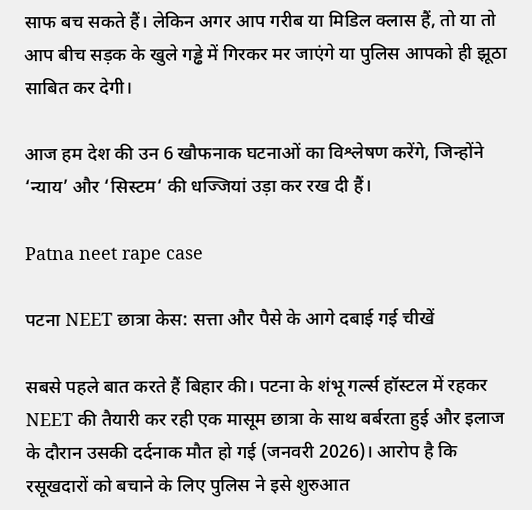साफ बच सकते हैं। लेकिन अगर आप गरीब या मिडिल क्लास हैं, तो या तो आप बीच सड़क के खुले गड्ढे में गिरकर मर जाएंगे या पुलिस आपको ही झूठा साबित कर देगी।

आज हम देश की उन 6 खौफनाक घटनाओं का विश्लेषण करेंगे, जिन्होंने ‘न्याय’ और ‘सिस्टम‘ की धज्जियां उड़ा कर रख दी हैं।

Patna neet rape case

पटना NEET छात्रा केस: सत्ता और पैसे के आगे दबाई गई चीखें

सबसे पहले बात करते हैं बिहार की। पटना के शंभू गर्ल्स हॉस्टल में रहकर NEET की तैयारी कर रही एक मासूम छात्रा के साथ बर्बरता हुई और इलाज के दौरान उसकी दर्दनाक मौत हो गई (जनवरी 2026)। आरोप है कि रसूखदारों को बचाने के लिए पुलिस ने इसे शुरुआत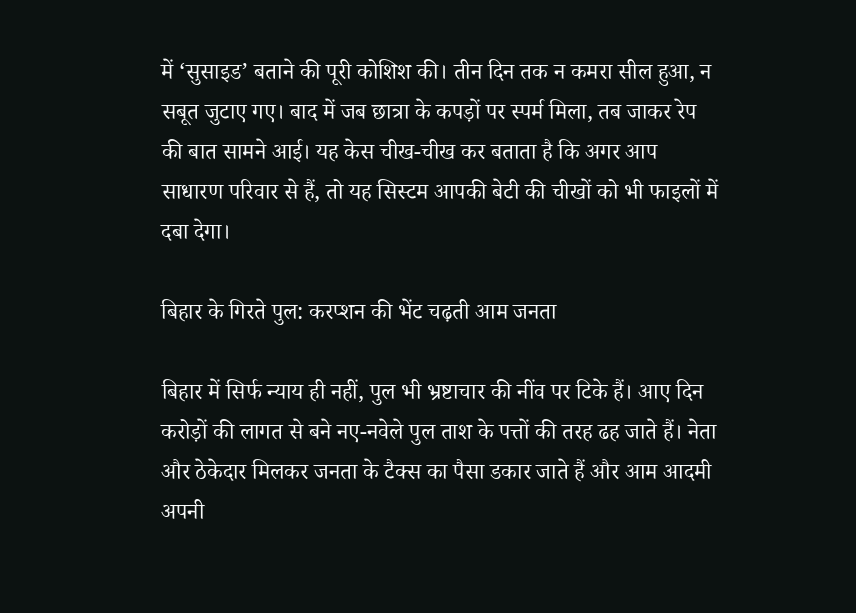में ‘सुसाइड’ बताने की पूरी कोशिश की। तीन दिन तक न कमरा सील हुआ, न सबूत जुटाए गए। बाद में जब छात्रा के कपड़ों पर स्पर्म मिला, तब जाकर रेप की बात सामने आई। यह केस चीख-चीख कर बताता है कि अगर आप साधारण परिवार से हैं, तो यह सिस्टम आपकी बेटी की चीखों को भी फाइलों में दबा देगा।

बिहार के गिरते पुल: करप्शन की भेंट चढ़ती आम जनता

बिहार में सिर्फ न्याय ही नहीं, पुल भी भ्रष्टाचार की नींव पर टिके हैं। आए दिन करोड़ों की लागत से बने नए-नवेले पुल ताश के पत्तों की तरह ढह जाते हैं। नेता और ठेकेदार मिलकर जनता के टैक्स का पैसा डकार जाते हैं और आम आदमी अपनी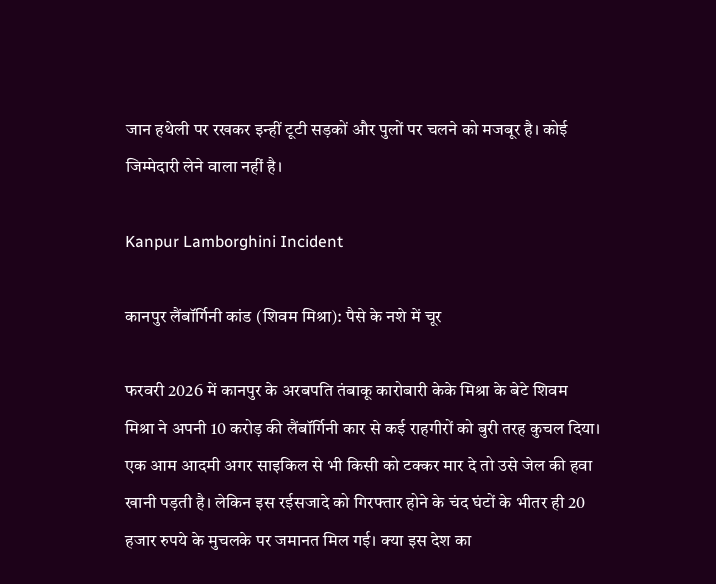जान हथेली पर रखकर इन्हीं टूटी सड़कों और पुलों पर चलने को मजबूर है। कोई जिम्मेदारी लेने वाला नहीं है।

Kanpur Lamborghini Incident

कानपुर लैंबॉर्गिनी कांड (शिवम मिश्रा): पैसे के नशे में चूर

फरवरी 2026 में कानपुर के अरबपति तंबाकू कारोबारी केके मिश्रा के बेटे शिवम मिश्रा ने अपनी 10 करोड़ की लैंबॉर्गिनी कार से कई राहगीरों को बुरी तरह कुचल दिया। एक आम आदमी अगर साइकिल से भी किसी को टक्कर मार दे तो उसे जेल की हवा खानी पड़ती है। लेकिन इस रईसजादे को गिरफ्तार होने के चंद घंटों के भीतर ही 20 हजार रुपये के मुचलके पर जमानत मिल गई। क्या इस देश का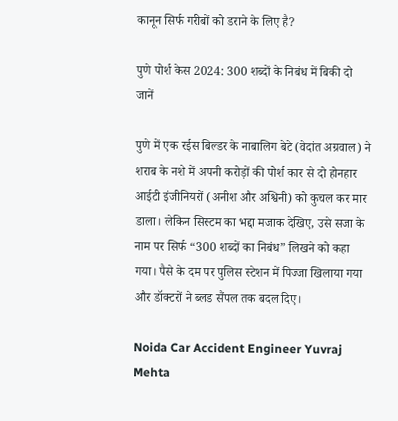कानून सिर्फ गरीबों को डराने के लिए है?

पुणे पोर्श केस 2024: 300 शब्दों के निबंध में बिकी दो जानें

पुणे में एक रईस बिल्डर के नाबालिग बेटे (वेदांत अग्रवाल) ने शराब के नशे में अपनी करोड़ों की पोर्श कार से दो होनहार आईटी इंजीनियरों (अनीश और अश्विनी) को कुचल कर मार डाला। लेकिन सिस्टम का भद्दा मजाक देखिए, उसे सजा के नाम पर सिर्फ “300 शब्दों का निबंध” लिखने को कहा गया। पैसे के दम पर पुलिस स्टेशन में पिज्जा खिलाया गया और डॉक्टरों ने ब्लड सैंपल तक बदल दिए।

Noida Car Accident Engineer Yuvraj Mehta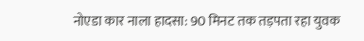नोएडा कार नाला हादसा: 90 मिनट तक तड़पता रहा युवक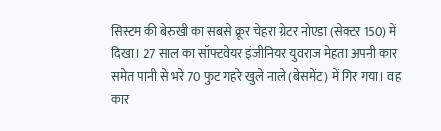सिस्टम की बेरुखी का सबसे क्रूर चेहरा ग्रेटर नोएडा (सेक्टर 150) में दिखा। 27 साल का सॉफ्टवेयर इंजीनियर युवराज मेहता अपनी कार समेत पानी से भरे 70 फुट गहरे खुले नाले (बेसमेंट) में गिर गया। वह कार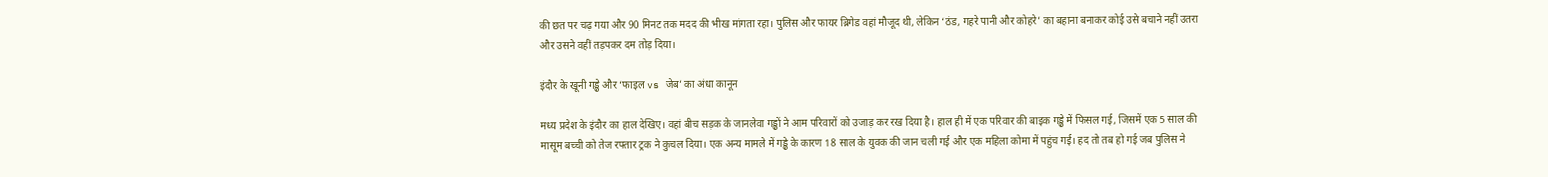की छत पर चढ़ गया और 90 मिनट तक मदद की भीख मांगता रहा। पुलिस और फायर ब्रिगेड वहां मौजूद थी, लेकिन ‘ठंड, गहरे पानी और कोहरे’ का बहाना बनाकर कोई उसे बचाने नहीं उतरा और उसने वहीं तड़पकर दम तोड़ दिया।

इंदौर के खूनी गड्ढे और ‘फाइल vs जेब’ का अंधा कानून

मध्य प्रदेश के इंदौर का हाल देखिए। वहां बीच सड़क के जानलेवा गड्ढों ने आम परिवारों को उजाड़ कर रख दिया है। हाल ही में एक परिवार की बाइक गड्ढे में फिसल गई, जिसमें एक 5 साल की मासूम बच्ची को तेज रफ्तार ट्रक ने कुचल दिया। एक अन्य मामले में गड्ढे के कारण 18 साल के युवक की जान चली गई और एक महिला कोमा में पहुंच गई। हद तो तब हो गई जब पुलिस ने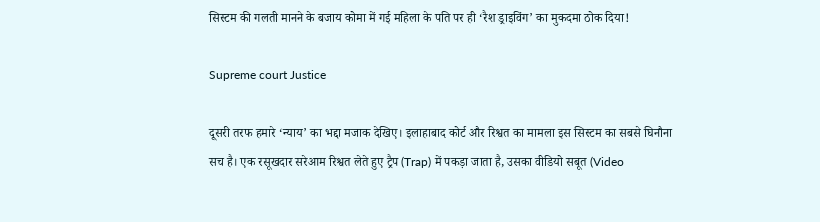सिस्टम की गलती मानने के बजाय कोमा में गई महिला के पति पर ही ‘रैश ड्राइविंग’ का मुकदमा ठोक दिया!

Supreme court Justice

दूसरी तरफ हमारे ‘न्याय’ का भद्दा मजाक देखिए। इलाहाबाद कोर्ट और रिश्वत का मामला इस सिस्टम का सबसे घिनौना सच है। एक रसूखदार सरेआम रिश्वत लेते हुए ट्रैप (Trap) में पकड़ा जाता है, उसका वीडियो सबूत (Video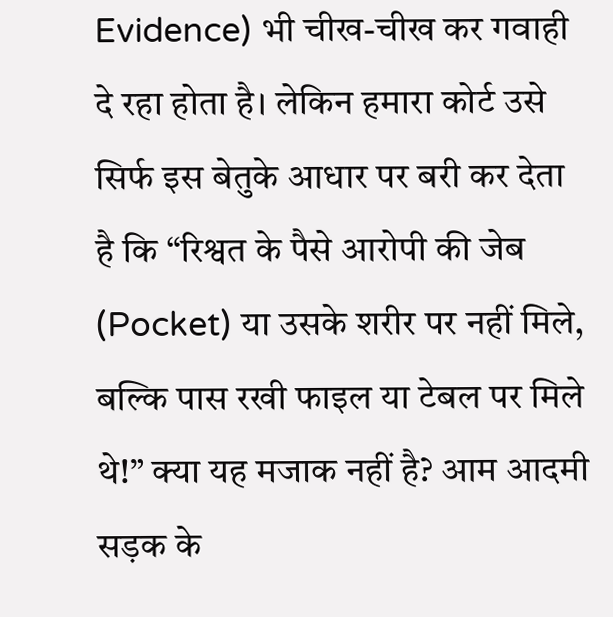Evidence) भी चीख-चीख कर गवाही दे रहा होता है। लेकिन हमारा कोर्ट उसे सिर्फ इस बेतुके आधार पर बरी कर देता है कि “रिश्वत के पैसे आरोपी की जेब (Pocket) या उसके शरीर पर नहीं मिले, बल्कि पास रखी फाइल या टेबल पर मिले थे!” क्या यह मजाक नहीं है? आम आदमी सड़क के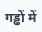गड्ढों में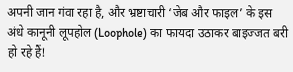अपनी जान गंवा रहा है, और भ्रष्टाचारी ‘जेब और फाइल’ के इस अंधे कानूनी लूपहोल (Loophole) का फायदा उठाकर बाइज्जत बरी हो रहे हैं!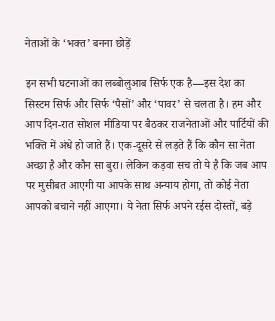नेताओं के ‘भक्त’ बनना छोड़ें

इन सभी घटनाओं का लब्बोलुआब सिर्फ एक है—इस देश का सिस्टम सिर्फ और सिर्फ ‘पैसों’ और ‘पावर’ से चलता है। हम और आप दिन-रात सोशल मीडिया पर बैठकर राजनेताओं और पार्टियों की भक्ति में अंधे हो जाते हैं। एक-दूसरे से लड़ते हैं कि कौन सा नेता अच्छा है और कौन सा बुरा। लेकिन कड़वा सच तो ये है कि जब आप पर मुसीबत आएगी या आपके साथ अन्याय होगा, तो कोई नेता आपको बचाने नहीं आएगा। ये नेता सिर्फ अपने रईस दोस्तों, बड़े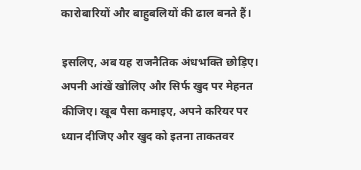कारोबारियों और बाहुबलियों की ढाल बनते हैं।

इसलिए, अब यह राजनैतिक अंधभक्ति छोड़िए। अपनी आंखें खोलिए और सिर्फ खुद पर मेहनत कीजिए। खूब पैसा कमाइए, अपने करियर पर ध्यान दीजिए और खुद को इतना ताकतवर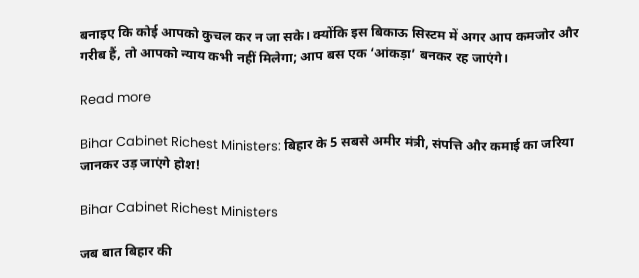बनाइए कि कोई आपको कुचल कर न जा सके। क्योंकि इस बिकाऊ सिस्टम में अगर आप कमजोर और गरीब हैं, तो आपको न्याय कभी नहीं मिलेगा; आप बस एक ‘आंकड़ा’ बनकर रह जाएंगे।

Read more

Bihar Cabinet Richest Ministers: बिहार के 5 सबसे अमीर मंत्री, संपत्ति और कमाई का जरिया जानकर उड़ जाएंगे होश!

Bihar Cabinet Richest Ministers

जब बात बिहार की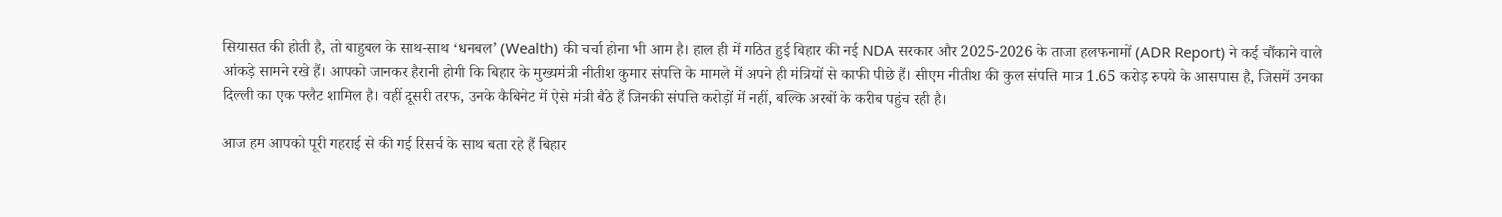सियासत की होती है, तो बाहुबल के साथ-साथ ‘धनबल’ (Wealth) की चर्चा होना भी आम है। हाल ही में गठित हुई बिहार की नई NDA सरकार और 2025-2026 के ताजा हलफनामों (ADR Report) ने कई चौंकाने वाले आंकड़े सामने रखे हैं। आपको जानकर हैरानी होगी कि बिहार के मुख्यमंत्री नीतीश कुमार संपत्ति के मामले में अपने ही मंत्रियों से काफी पीछे हैं। सीएम नीतीश की कुल संपत्ति मात्र 1.65 करोड़ रुपये के आसपास है, जिसमें उनका दिल्ली का एक फ्लैट शामिल है। वहीं दूसरी तरफ, उनके कैबिनेट में ऐसे मंत्री बैठे हैं जिनकी संपत्ति करोड़ों में नहीं, बल्कि अरबों के करीब पहुंच रही है।

आज हम आपको पूरी गहराई से की गई रिसर्च के साथ बता रहे हैं बिहार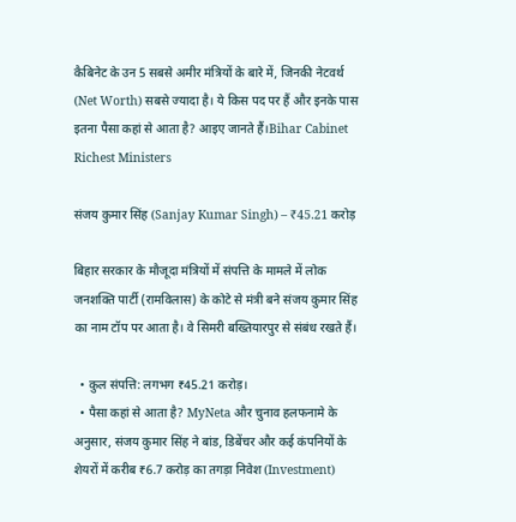कैबिनेट के उन 5 सबसे अमीर मंत्रियों के बारे में, जिनकी नेटवर्थ (Net Worth) सबसे ज्यादा है। ये किस पद पर हैं और इनके पास इतना पैसा कहां से आता है? आइए जानते हैं।Bihar Cabinet Richest Ministers

संजय कुमार सिंह (Sanjay Kumar Singh) – ₹45.21 करोड़

बिहार सरकार के मौजूदा मंत्रियों में संपत्ति के मामले में लोक जनशक्ति पार्टी (रामविलास) के कोटे से मंत्री बने संजय कुमार सिंह का नाम टॉप पर आता है। वे सिमरी बख्तियारपुर से संबंध रखते हैं।

  • कुल संपत्ति: लगभग ₹45.21 करोड़।
  • पैसा कहां से आता है? MyNeta और चुनाव हलफनामे के अनुसार, संजय कुमार सिंह ने बांड, डिबेंचर और कई कंपनियों के शेयरों में करीब ₹6.7 करोड़ का तगड़ा निवेश (Investment)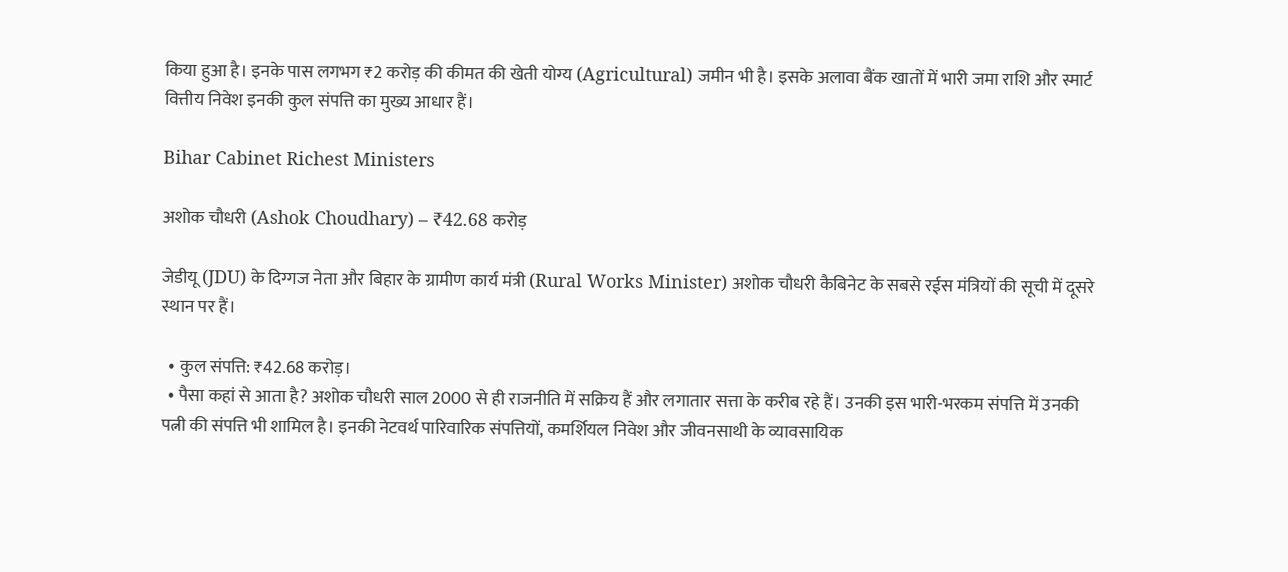किया हुआ है। इनके पास लगभग ₹2 करोड़ की कीमत की खेती योग्य (Agricultural) जमीन भी है। इसके अलावा बैंक खातों में भारी जमा राशि और स्मार्ट वित्तीय निवेश इनकी कुल संपत्ति का मुख्य आधार हैं।

Bihar Cabinet Richest Ministers

अशोक चौधरी (Ashok Choudhary) – ₹42.68 करोड़

जेडीयू (JDU) के दिग्गज नेता और बिहार के ग्रामीण कार्य मंत्री (Rural Works Minister) अशोक चौधरी कैबिनेट के सबसे रईस मंत्रियों की सूची में दूसरे स्थान पर हैं।

  • कुल संपत्ति: ₹42.68 करोड़।
  • पैसा कहां से आता है? अशोक चौधरी साल 2000 से ही राजनीति में सक्रिय हैं और लगातार सत्ता के करीब रहे हैं। उनकी इस भारी-भरकम संपत्ति में उनकी पत्नी की संपत्ति भी शामिल है। इनकी नेटवर्थ पारिवारिक संपत्तियों, कमर्शियल निवेश और जीवनसाथी के व्यावसायिक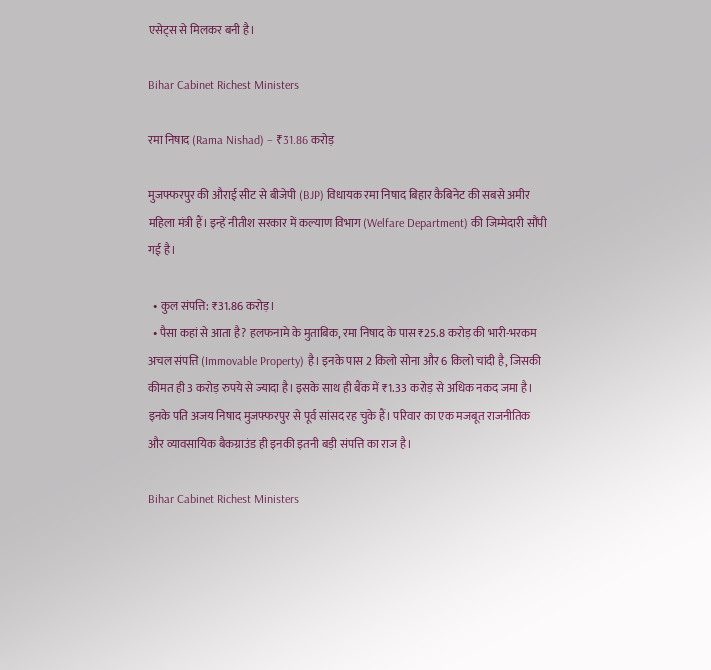एसेट्स से मिलकर बनी है।

Bihar Cabinet Richest Ministers

रमा निषाद (Rama Nishad) – ₹31.86 करोड़

मुजफ्फरपुर की औराई सीट से बीजेपी (BJP) विधायक रमा निषाद बिहार कैबिनेट की सबसे अमीर महिला मंत्री हैं। इन्हें नीतीश सरकार में कल्याण विभाग (Welfare Department) की जिम्मेदारी सौंपी गई है।

  • कुल संपत्ति: ₹31.86 करोड़।
  • पैसा कहां से आता है? हलफनामे के मुताबिक, रमा निषाद के पास ₹25.8 करोड़ की भारी-भरकम अचल संपत्ति (Immovable Property) है। इनके पास 2 किलो सोना और 6 किलो चांदी है, जिसकी कीमत ही 3 करोड़ रुपये से ज्यादा है। इसके साथ ही बैंक में ₹1.33 करोड़ से अधिक नकद जमा है। इनके पति अजय निषाद मुजफ्फरपुर से पूर्व सांसद रह चुके हैं। परिवार का एक मजबूत राजनीतिक और व्यावसायिक बैकग्राउंड ही इनकी इतनी बड़ी संपत्ति का राज है।

Bihar Cabinet Richest Ministers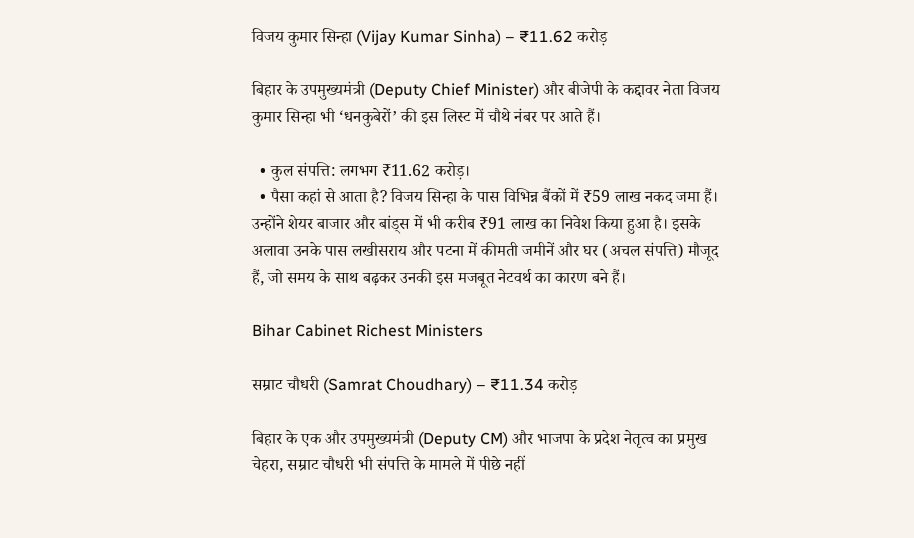विजय कुमार सिन्हा (Vijay Kumar Sinha) – ₹11.62 करोड़

बिहार के उपमुख्यमंत्री (Deputy Chief Minister) और बीजेपी के कद्दावर नेता विजय कुमार सिन्हा भी ‘धनकुबेरों’ की इस लिस्ट में चौथे नंबर पर आते हैं।

  • कुल संपत्ति: लगभग ₹11.62 करोड़।
  • पैसा कहां से आता है? विजय सिन्हा के पास विभिन्न बैंकों में ₹59 लाख नकद जमा हैं। उन्होंने शेयर बाजार और बांड्स में भी करीब ₹91 लाख का निवेश किया हुआ है। इसके अलावा उनके पास लखीसराय और पटना में कीमती जमीनें और घर (अचल संपत्ति) मौजूद हैं, जो समय के साथ बढ़कर उनकी इस मजबूत नेटवर्थ का कारण बने हैं।

Bihar Cabinet Richest Ministers

सम्राट चौधरी (Samrat Choudhary) – ₹11.34 करोड़

बिहार के एक और उपमुख्यमंत्री (Deputy CM) और भाजपा के प्रदेश नेतृत्व का प्रमुख चेहरा, सम्राट चौधरी भी संपत्ति के मामले में पीछे नहीं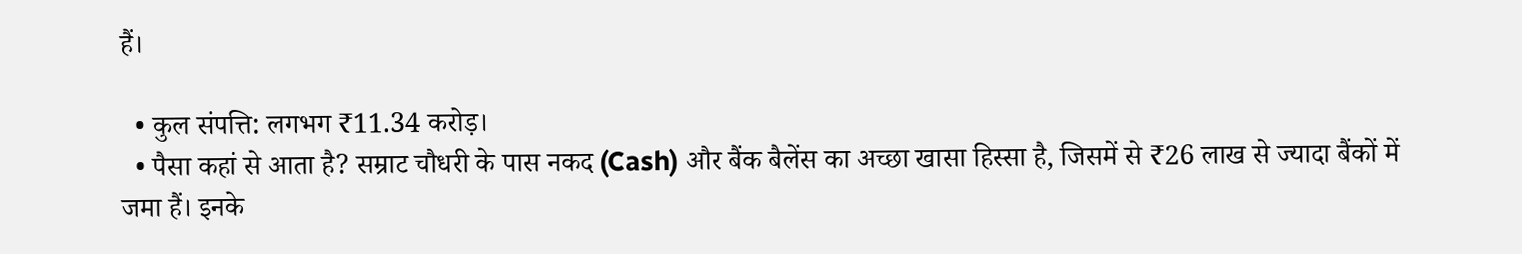हैं।

  • कुल संपत्ति: लगभग ₹11.34 करोड़।
  • पैसा कहां से आता है? सम्राट चौधरी के पास नकद (Cash) और बैंक बैलेंस का अच्छा खासा हिस्सा है, जिसमें से ₹26 लाख से ज्यादा बैंकों में जमा हैं। इनके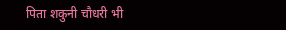पिता शकुनी चौधरी भी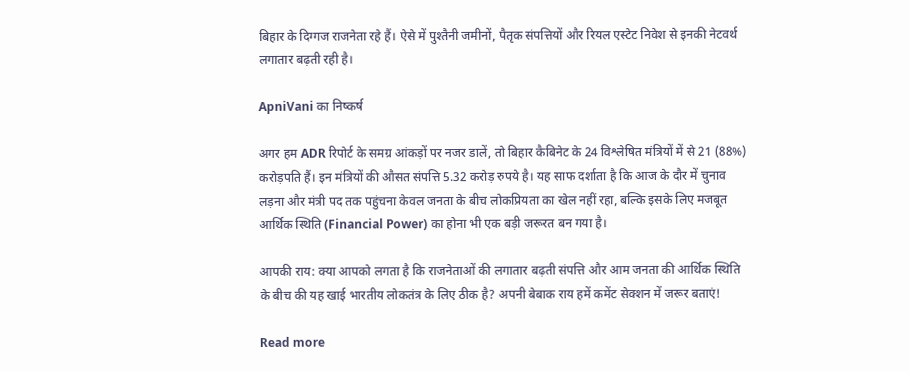बिहार के दिग्गज राजनेता रहे हैं। ऐसे में पुश्तैनी जमीनों, पैतृक संपत्तियों और रियल एस्टेट निवेश से इनकी नेटवर्थ लगातार बढ़ती रही है।

ApniVani का निष्कर्ष

अगर हम ADR रिपोर्ट के समग्र आंकड़ों पर नजर डालें, तो बिहार कैबिनेट के 24 विश्लेषित मंत्रियों में से 21 (88%) करोड़पति हैं। इन मंत्रियों की औसत संपत्ति 5.32 करोड़ रुपये है। यह साफ दर्शाता है कि आज के दौर में चुनाव लड़ना और मंत्री पद तक पहुंचना केवल जनता के बीच लोकप्रियता का खेल नहीं रहा, बल्कि इसके लिए मजबूत आर्थिक स्थिति (Financial Power) का होना भी एक बड़ी जरूरत बन गया है।

आपकी राय: क्या आपको लगता है कि राजनेताओं की लगातार बढ़ती संपत्ति और आम जनता की आर्थिक स्थिति के बीच की यह खाई भारतीय लोकतंत्र के लिए ठीक है? अपनी बेबाक राय हमें कमेंट सेक्शन में जरूर बताएं!

Read more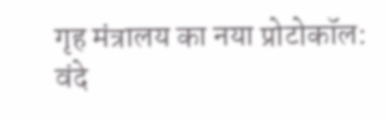गृह मंत्रालय का नया प्रोटोकॉल: वंदे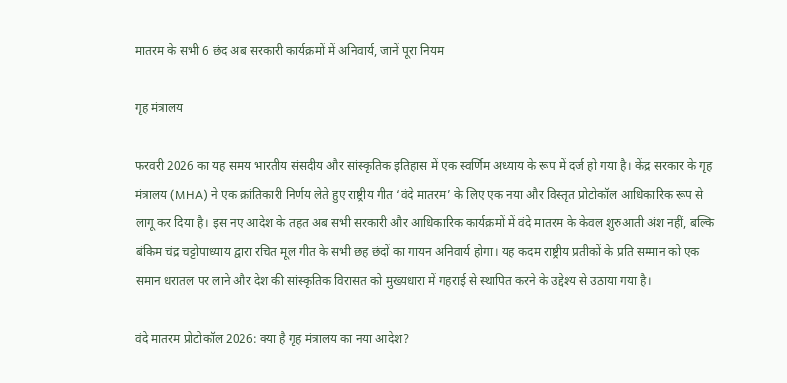मातरम के सभी 6 छंद अब सरकारी कार्यक्रमों में अनिवार्य, जानें पूरा नियम

गृह मंत्रालय

फरवरी 2026 का यह समय भारतीय संसदीय और सांस्कृतिक इतिहास में एक स्वर्णिम अध्याय के रूप में दर्ज हो गया है। केंद्र सरकार के गृह मंत्रालय (MHA) ने एक क्रांतिकारी निर्णय लेते हुए राष्ट्रीय गीत ‘वंदे मातरम’ के लिए एक नया और विस्तृत प्रोटोकॉल आधिकारिक रूप से लागू कर दिया है। इस नए आदेश के तहत अब सभी सरकारी और आधिकारिक कार्यक्रमों में वंदे मातरम के केवल शुरुआती अंश नहीं, बल्कि बंकिम चंद्र चट्टोपाध्याय द्वारा रचित मूल गीत के सभी छह छंदों का गायन अनिवार्य होगा। यह कदम राष्ट्रीय प्रतीकों के प्रति सम्मान को एक समान धरातल पर लाने और देश की सांस्कृतिक विरासत को मुख्यधारा में गहराई से स्थापित करने के उद्देश्य से उठाया गया है।

वंदे मातरम प्रोटोकॉल 2026: क्या है गृह मंत्रालय का नया आदेश?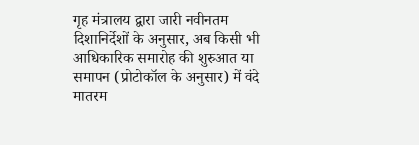गृह मंत्रालय द्वारा जारी नवीनतम दिशानिर्देशों के अनुसार, अब किसी भी आधिकारिक समारोह की शुरुआत या समापन (प्रोटोकॉल के अनुसार) में वंदे मातरम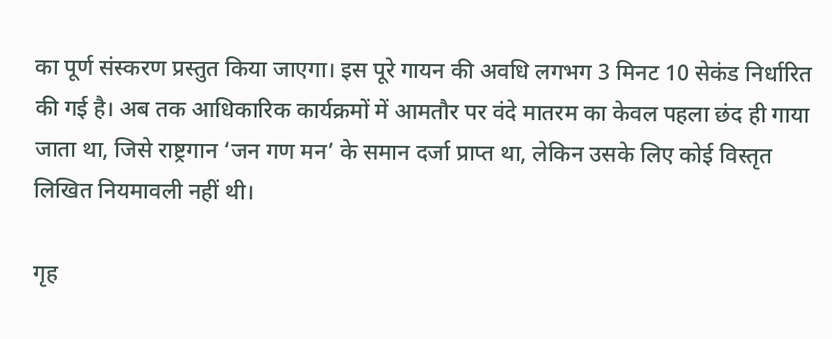का पूर्ण संस्करण प्रस्तुत किया जाएगा। इस पूरे गायन की अवधि लगभग 3 मिनट 10 सेकंड निर्धारित की गई है। अब तक आधिकारिक कार्यक्रमों में आमतौर पर वंदे मातरम का केवल पहला छंद ही गाया जाता था, जिसे राष्ट्रगान ‘जन गण मन’ के समान दर्जा प्राप्त था, लेकिन उसके लिए कोई विस्तृत लिखित नियमावली नहीं थी।

गृह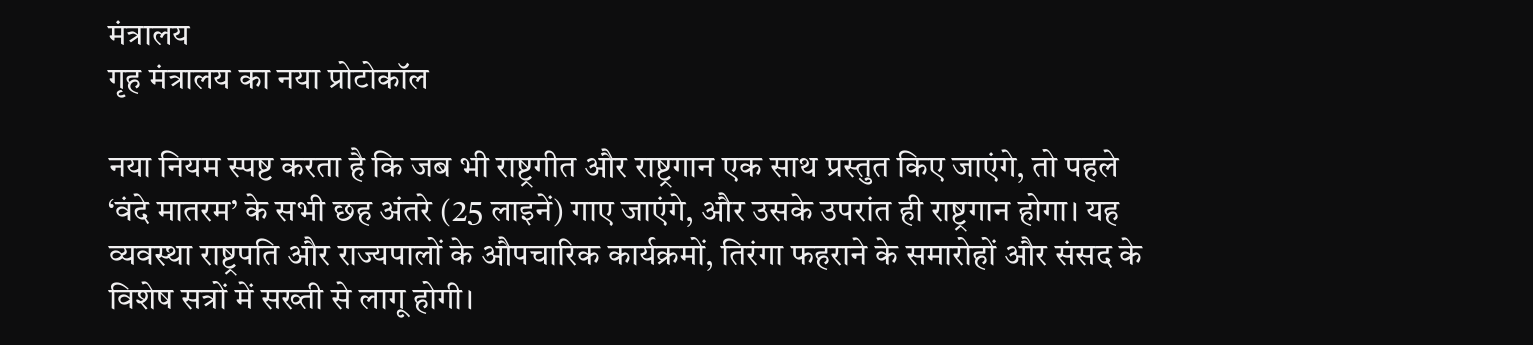मंत्रालय
गृह मंत्रालय का नया प्रोटोकॉल

नया नियम स्पष्ट करता है कि जब भी राष्ट्रगीत और राष्ट्रगान एक साथ प्रस्तुत किए जाएंगे, तो पहले ‘वंदे मातरम’ के सभी छह अंतरे (25 लाइनें) गाए जाएंगे, और उसके उपरांत ही राष्ट्रगान होगा। यह व्यवस्था राष्ट्रपति और राज्यपालों के औपचारिक कार्यक्रमों, तिरंगा फहराने के समारोहों और संसद के विशेष सत्रों में सख्ती से लागू होगी।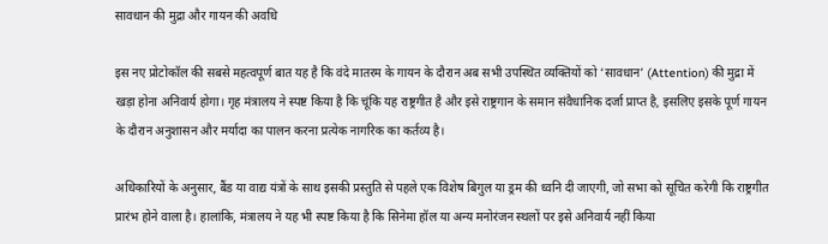सावधान की मुद्रा और गायन की अवधि

इस नए प्रोटोकॉल की सबसे महत्वपूर्ण बात यह है कि वंदे मातरम के गायन के दौरान अब सभी उपस्थित व्यक्तियों को ‘सावधान’ (Attention) की मुद्रा में खड़ा होना अनिवार्य होगा। गृह मंत्रालय ने स्पष्ट किया है कि चूंकि यह राष्ट्रगीत है और इसे राष्ट्रगान के समान संवैधानिक दर्जा प्राप्त है, इसलिए इसके पूर्ण गायन के दौरान अनुशासन और मर्यादा का पालन करना प्रत्येक नागरिक का कर्तव्य है।

अधिकारियों के अनुसार, बैंड या वाद्य यंत्रों के साथ इसकी प्रस्तुति से पहले एक विशेष बिगुल या ड्रम की ध्वनि दी जाएगी, जो सभा को सूचित करेगी कि राष्ट्रगीत प्रारंभ होने वाला है। हालांकि, मंत्रालय ने यह भी स्पष्ट किया है कि सिनेमा हॉल या अन्य मनोरंजन स्थलों पर इसे अनिवार्य नहीं किया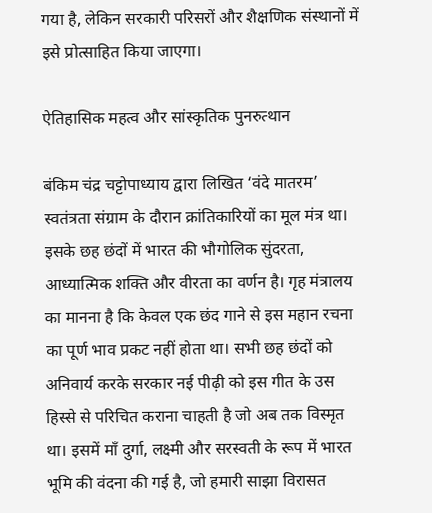गया है, लेकिन सरकारी परिसरों और शैक्षणिक संस्थानों में इसे प्रोत्साहित किया जाएगा।

ऐतिहासिक महत्व और सांस्कृतिक पुनरुत्थान

बंकिम चंद्र चट्टोपाध्याय द्वारा लिखित ‘वंदे मातरम’ स्वतंत्रता संग्राम के दौरान क्रांतिकारियों का मूल मंत्र था। इसके छह छंदों में भारत की भौगोलिक सुंदरता, आध्यात्मिक शक्ति और वीरता का वर्णन है। गृह मंत्रालय का मानना है कि केवल एक छंद गाने से इस महान रचना का पूर्ण भाव प्रकट नहीं होता था। सभी छह छंदों को अनिवार्य करके सरकार नई पीढ़ी को इस गीत के उस हिस्से से परिचित कराना चाहती है जो अब तक विस्मृत था। इसमें माँ दुर्गा, लक्ष्मी और सरस्वती के रूप में भारत भूमि की वंदना की गई है, जो हमारी साझा विरासत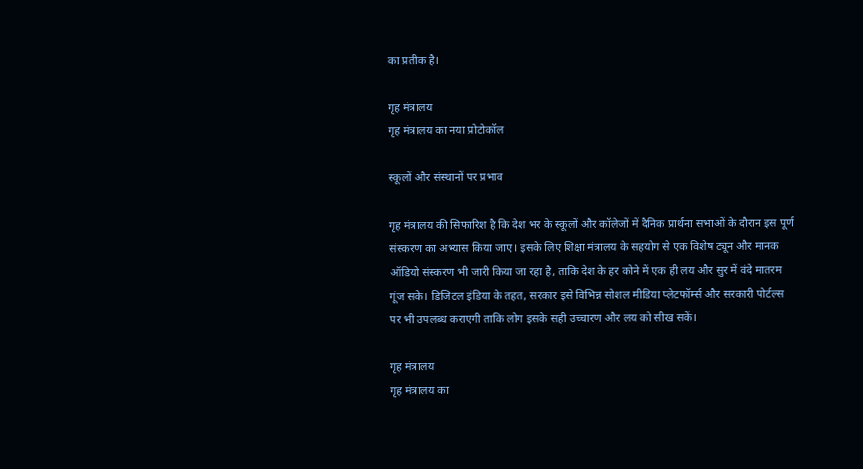का प्रतीक है।

गृह मंत्रालय
गृह मंत्रालय का नया प्रोटोकॉल

स्कूलों और संस्थानों पर प्रभाव

गृह मंत्रालय की सिफारिश है कि देश भर के स्कूलों और कॉलेजों में दैनिक प्रार्थना सभाओं के दौरान इस पूर्ण संस्करण का अभ्यास किया जाए। इसके लिए शिक्षा मंत्रालय के सहयोग से एक विशेष ट्यून और मानक ऑडियो संस्करण भी जारी किया जा रहा है, ताकि देश के हर कोने में एक ही लय और सुर में वंदे मातरम गूंज सके। डिजिटल इंडिया के तहत, सरकार इसे विभिन्न सोशल मीडिया प्लेटफॉर्म्स और सरकारी पोर्टल्स पर भी उपलब्ध कराएगी ताकि लोग इसके सही उच्चारण और लय को सीख सकें।

गृह मंत्रालय
गृह मंत्रालय का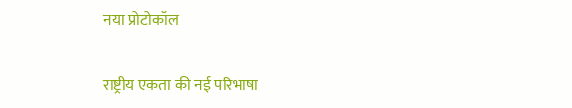नया प्रोटोकॉल

राष्ट्रीय एकता की नई परिभाषा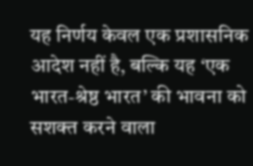यह निर्णय केवल एक प्रशासनिक आदेश नहीं है, बल्कि यह ‘एक भारत-श्रेष्ठ भारत’ की भावना को सशक्त करने वाला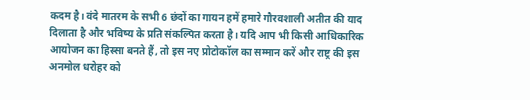कदम है। वंदे मातरम के सभी 6 छंदों का गायन हमें हमारे गौरवशाली अतीत की याद दिलाता है और भविष्य के प्रति संकल्पित करता है। यदि आप भी किसी आधिकारिक आयोजन का हिस्सा बनते हैं, तो इस नए प्रोटोकॉल का सम्मान करें और राष्ट्र की इस अनमोल धरोहर को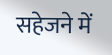सहेजने में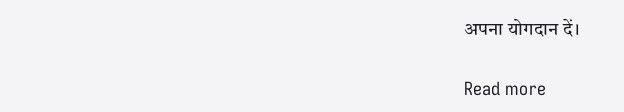अपना योगदान दें।

Read more